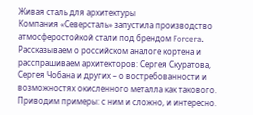Живая сталь для архитектуры
Компания «Северсталь» запустила производство атмосферостойкой стали под брендом Forcera. Рассказываем о российском аналоге кортена и расспрашиваем архитекторов: Сергея Скуратова, Сергея Чобана и других – о востребованности и возможностях окисленного металла как такового. Приводим примеры: с ним и сложно, и интересно.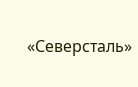«Северсталь»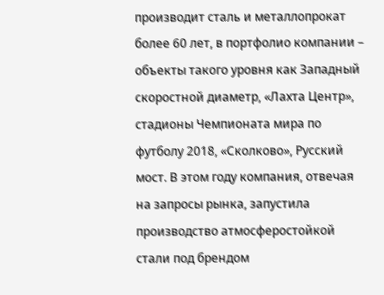производит сталь и металлопрокат более 60 лет, в портфолио компании – объекты такого уровня как Западный скоростной диаметр, «Лахта Центр», стадионы Чемпионата мира по футболу 2018, «Сколково», Русский мост. В этом году компания, отвечая на запросы рынка, запустила производство атмосферостойкой стали под брендом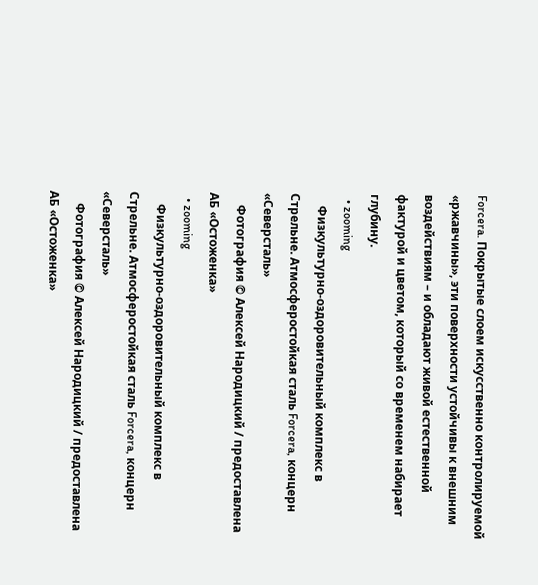Forcera. Покрытые слоем искусственно контролируемой «ржавчины», эти поверхности устойчивы к внешним воздействиям – и обладают живой естественной фактурой и цветом, который со временем набирает глубину.
  • zooming
    Физкультурно-оздоровительный комплекс в Стрельне. Атмосферостойкая сталь Forcera, концерн «Северсталь»
    Фотография © Алексей Народицкий / предоставлена АБ «Остоженка»
  • zooming
    Физкультурно-оздоровительный комплекс в Стрельне. Атмосферостойкая сталь Forcera, концерн «Северсталь»
    Фотография © Алексей Народицкий / предоставлена АБ «Остоженка»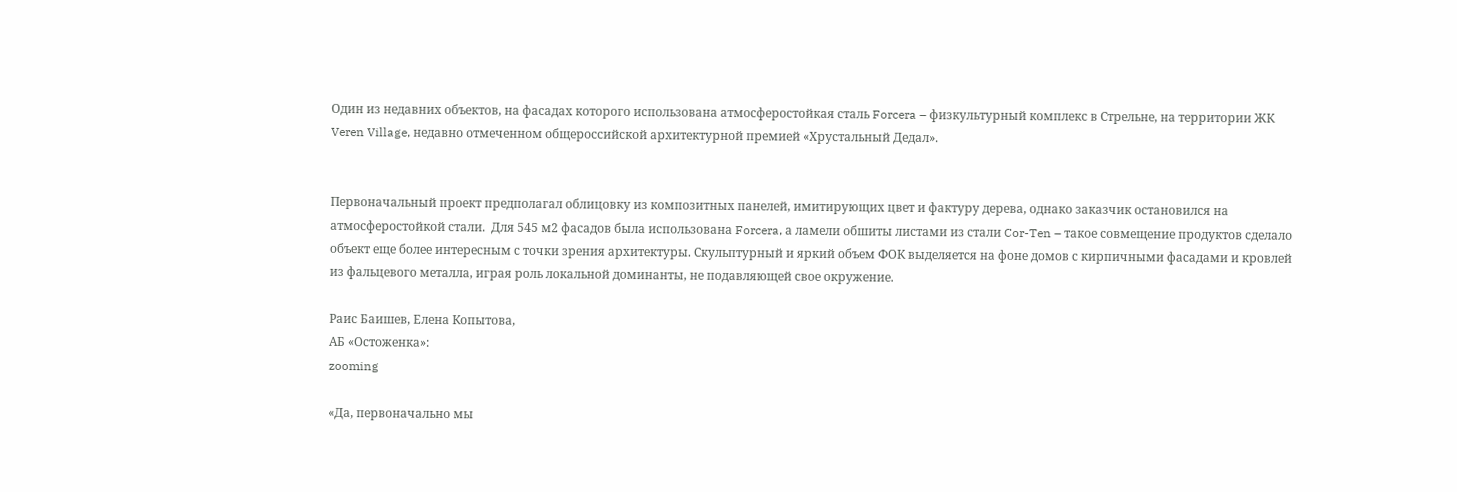Один из недавних объектов, на фасадах которого использована атмосферостойкая сталь Forcera – физкультурный комплекс в Стрельне, на территории ЖК Veren Village, недавно отмеченном общероссийской архитектурной премией «Хрустальный Дедал».


Первоначальный проект предполагал облицовку из композитных панелей, имитирующих цвет и фактуру дерева, однако заказчик остановился на атмосферостойкой стали.  Для 545 м2 фасадов была использована Forcera, а ламели обшиты листами из стали Cor-Ten – такое совмещение продуктов сделало объект еще более интересным с точки зрения архитектуры. Скульптурный и яркий объем ФОК выделяется на фоне домов с кирпичными фасадами и кровлей из фальцевого металла, играя роль локальной доминанты, не подавляющей свое окружение.

Раис Баишев, Елена Копытова,
АБ «Остоженка»:
zooming

«Да, первоначально мы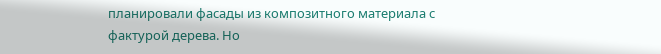планировали фасады из композитного материала с фактурой дерева. Но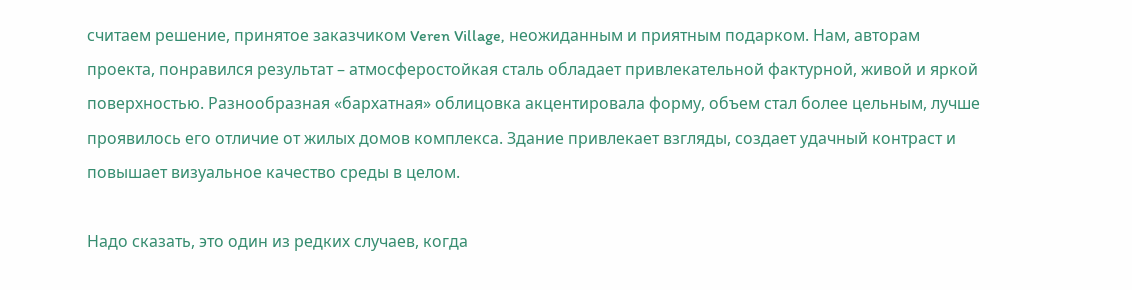считаем решение, принятое заказчиком Veren Village, неожиданным и приятным подарком. Нам, авторам проекта, понравился результат – атмосферостойкая сталь обладает привлекательной фактурной, живой и яркой поверхностью. Разнообразная «бархатная» облицовка акцентировала форму, объем стал более цельным, лучше проявилось его отличие от жилых домов комплекса. Здание привлекает взгляды, создает удачный контраст и повышает визуальное качество среды в целом.

Надо сказать, это один из редких случаев, когда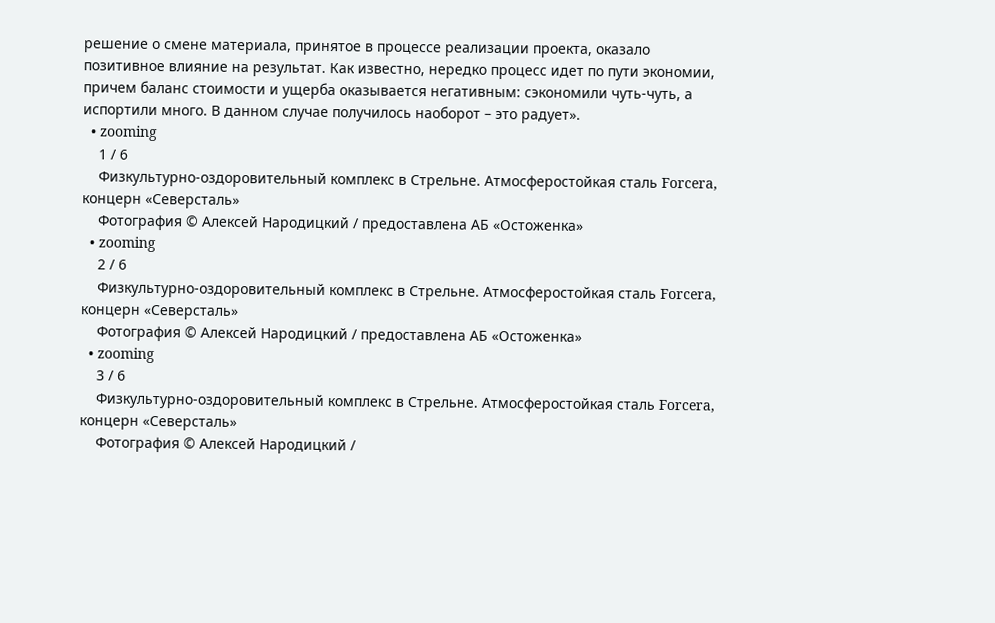решение о смене материала, принятое в процессе реализации проекта, оказало позитивное влияние на результат. Как известно, нередко процесс идет по пути экономии, причем баланс стоимости и ущерба оказывается негативным: сэкономили чуть-чуть, а испортили много. В данном случае получилось наоборот – это радует».
  • zooming
    1 / 6
    Физкультурно-оздоровительный комплекс в Стрельне. Атмосферостойкая сталь Forcera, концерн «Северсталь»
    Фотография © Алексей Народицкий / предоставлена АБ «Остоженка»
  • zooming
    2 / 6
    Физкультурно-оздоровительный комплекс в Стрельне. Атмосферостойкая сталь Forcera, концерн «Северсталь»
    Фотография © Алексей Народицкий / предоставлена АБ «Остоженка»
  • zooming
    3 / 6
    Физкультурно-оздоровительный комплекс в Стрельне. Атмосферостойкая сталь Forcera, концерн «Северсталь»
    Фотография © Алексей Народицкий /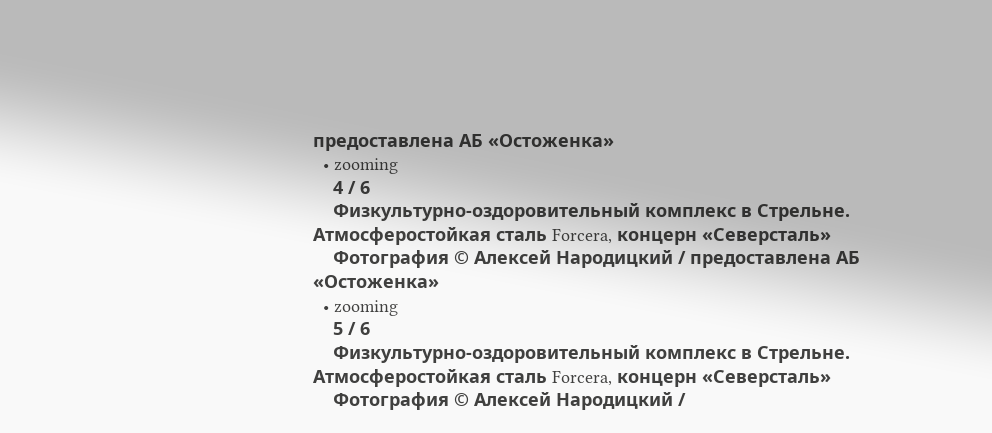предоставлена АБ «Остоженка»
  • zooming
    4 / 6
    Физкультурно-оздоровительный комплекс в Стрельне. Атмосферостойкая сталь Forcera, концерн «Северсталь»
    Фотография © Алексей Народицкий / предоставлена АБ «Остоженка»
  • zooming
    5 / 6
    Физкультурно-оздоровительный комплекс в Стрельне. Атмосферостойкая сталь Forcera, концерн «Северсталь»
    Фотография © Алексей Народицкий /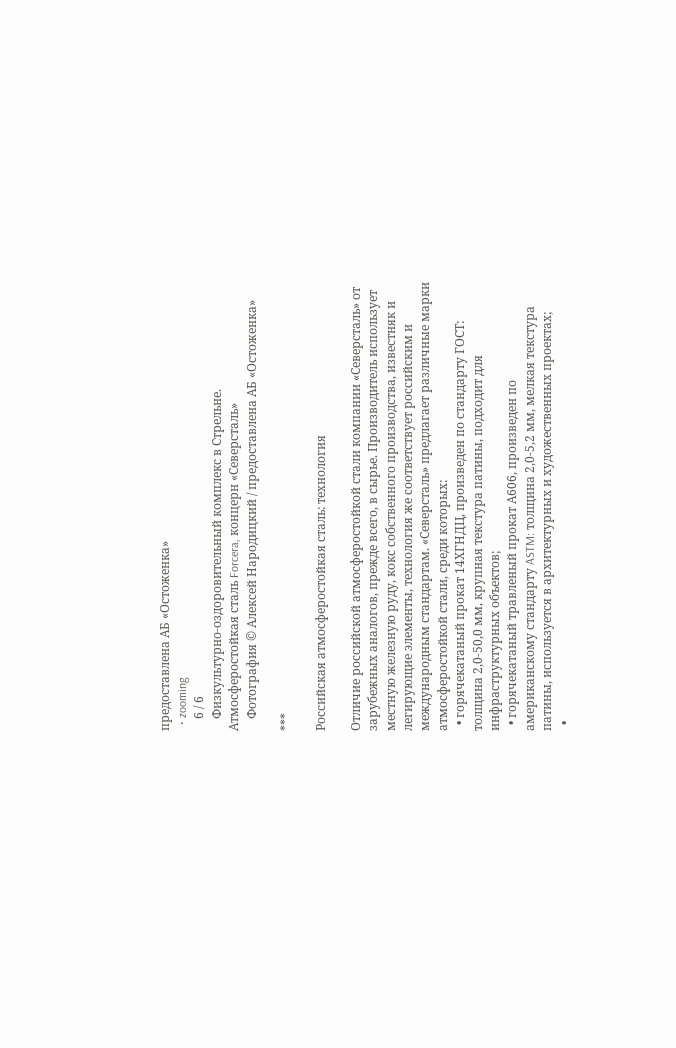предоставлена АБ «Остоженка»
  • zooming
    6 / 6
    Физкультурно-оздоровительный комплекс в Стрельне. Атмосферостойкая сталь Forcera, концерн «Северсталь»
    Фотография © Алексей Народицкий / предоставлена АБ «Остоженка»

***

Российская атмосферостойкая сталь: технология

Отличие российской атмосферостойкой стали компании «Северсталь» от зарубежных аналогов, прежде всего, в сырье. Производитель использует местную железную руду, кокс собственного производства, известняк и легирующие элементы, технология же соответствует российским и международным стандартам. «Северсталь» предлагает различные марки атмосферостойкой стали, среди которых:
  • горячекатаный прокат 14ХГНДЦ, произведен по стандарту ГОСТ: толщина 2,0-50,0 мм, крупная текстура патины, подходит для инфраструктурных объектов;
  • горячекатаный травленый прокат А606, произведен по американскому стандарту ASTM: толщина 2,0-5,2 мм, мелкая текстура патины, используется в архитектурных и художественных проектах;
  •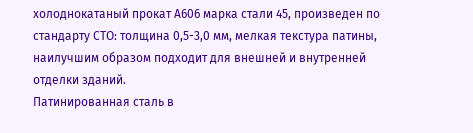холоднокатаный прокат А606 марка стали 45, произведен по стандарту СТО: толщина 0,5-3,0 мм, мелкая текстура патины, наилучшим образом подходит для внешней и внутренней отделки зданий.
Патинированная сталь в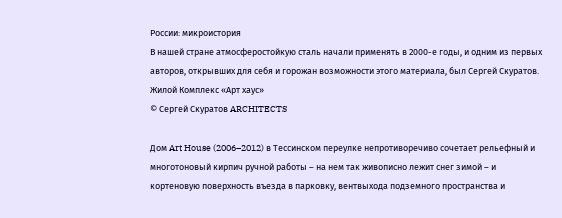России: микроистория
В нашей стране атмосферостойкую сталь начали применять в 2000-е годы, и одним из первых авторов, открывших для себя и горожан возможности этого материала, был Сергей Скуратов.
Жилой Комплекс «Арт хаус»
© Сергей Скуратов ARCHITECTS

Дом Art House (2006–2012) в Тессинском переулке непротиворечиво сочетает рельефный и многотоновый кирпич ручной работы – на нем так живописно лежит снег зимой – и кортеновую поверхность въезда в парковку, вентвыхода подземного пространства и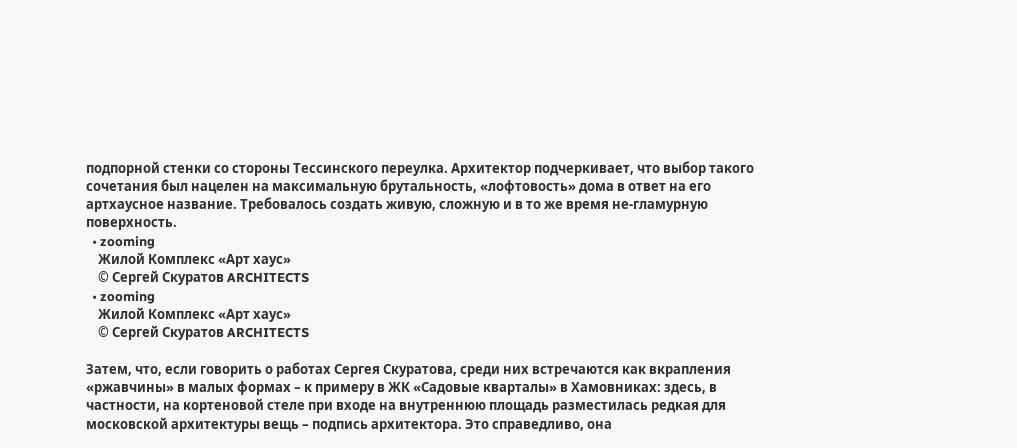подпорной стенки со стороны Тессинского переулка. Архитектор подчеркивает, что выбор такого сочетания был нацелен на максимальную брутальность, «лофтовость» дома в ответ на его артхаусное название. Требовалось создать живую, сложную и в то же время не-гламурную поверхность.
  • zooming
    Жилой Комплекс «Арт хаус»
    © Сергей Скуратов ARCHITECTS
  • zooming
    Жилой Комплекс «Арт хаус»
    © Сергей Скуратов ARCHITECTS

Затем, что, если говорить о работах Сергея Скуратова, среди них встречаются как вкрапления «ржавчины» в малых формах – к примеру в ЖК «Садовые кварталы» в Хамовниках: здесь, в частности, на кортеновой стеле при входе на внутреннюю площадь разместилась редкая для московской архитектуры вещь – подпись архитектора. Это справедливо, она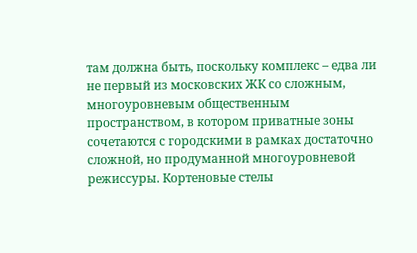там должна быть, поскольку комплекс – едва ли не первый из московских ЖК со сложным, многоуровневым общественным пространством, в котором приватные зоны сочетаются с городскими в рамках достаточно сложной, но продуманной многоуровневой режиссуры. Кортеновые стелы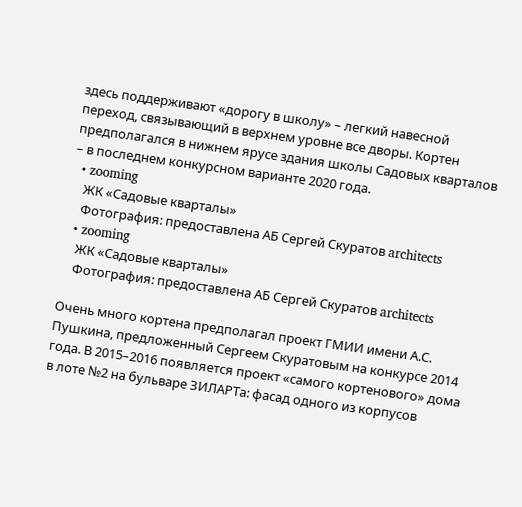здесь поддерживают «дорогу в школу» – легкий навесной переход, связывающий в верхнем уровне все дворы. Кортен предполагался в нижнем ярусе здания школы Садовых кварталов – в последнем конкурсном варианте 2020 года.
  • zooming
    ЖК «Садовые кварталы»
    Фотография: предоставлена АБ Сергей Скуратов architects
  • zooming
    ЖК «Садовые кварталы»
    Фотография: предоставлена АБ Сергей Скуратов architects

Очень много кортена предполагал проект ГМИИ имени А.С. Пушкина, предложенный Сергеем Скуратовым на конкурсе 2014 года. В 2015–2016 появляется проект «самого кортенового» дома в лоте №2 на бульваре ЗИЛАРТа: фасад одного из корпусов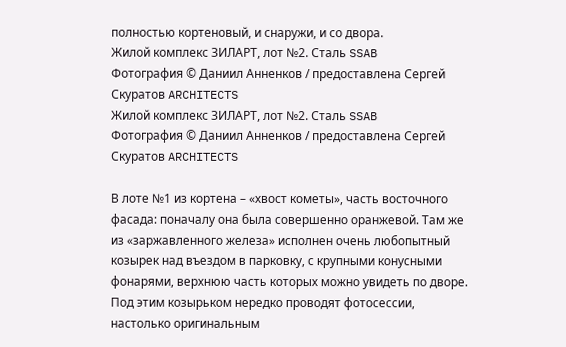полностью кортеновый, и снаружи, и со двора.
Жилой комплекс ЗИЛАРТ, лот №2. Сталь SSAB
Фотография © Даниил Анненков / предоставлена Сергей Скуратов ARCHITECTS
Жилой комплекс ЗИЛАРТ, лот №2. Сталь SSAB
Фотография © Даниил Анненков / предоставлена Сергей Скуратов ARCHITECTS

В лоте №1 из кортена – «хвост кометы», часть восточного фасада: поначалу она была совершенно оранжевой. Там же из «заржавленного железа» исполнен очень любопытный козырек над въездом в парковку, с крупными конусными фонарями, верхнюю часть которых можно увидеть по дворе. Под этим козырьком нередко проводят фотосессии, настолько оригинальным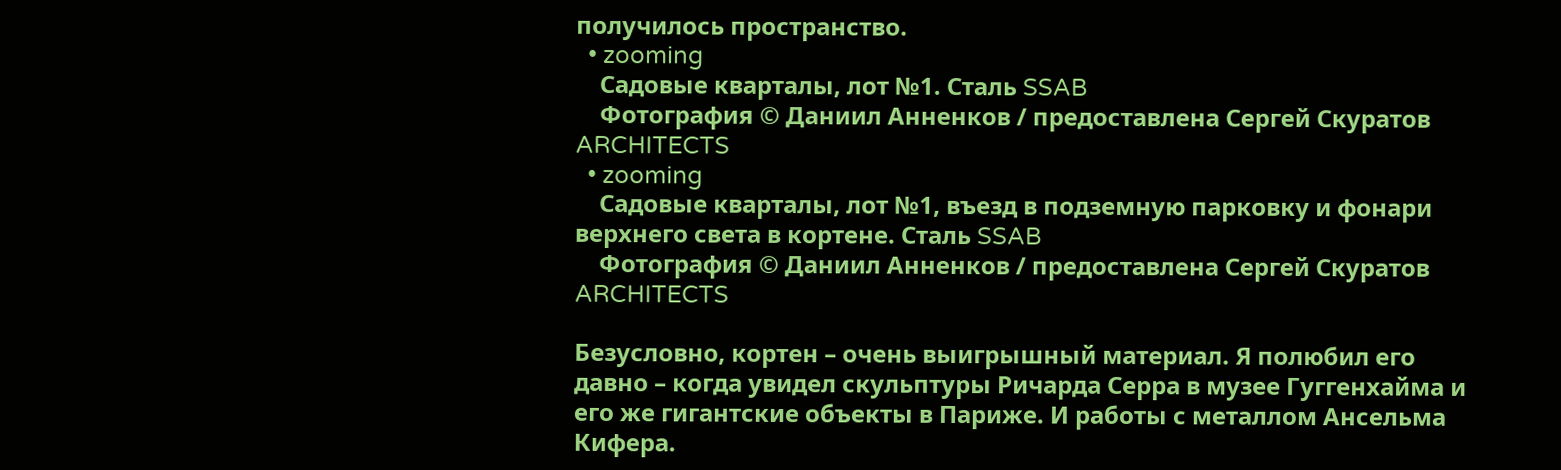получилось пространство.
  • zooming
    Садовые кварталы, лот №1. Сталь SSAB
    Фотография © Даниил Анненков / предоставлена Сергей Скуратов ARCHITECTS
  • zooming
    Садовые кварталы, лот №1, въезд в подземную парковку и фонари верхнего света в кортене. Сталь SSAB
    Фотография © Даниил Анненков / предоставлена Сергей Скуратов ARCHITECTS

Безусловно, кортен – очень выигрышный материал. Я полюбил его давно – когда увидел скульптуры Ричарда Серра в музее Гуггенхайма и его же гигантские объекты в Париже. И работы с металлом Ансельма Кифера.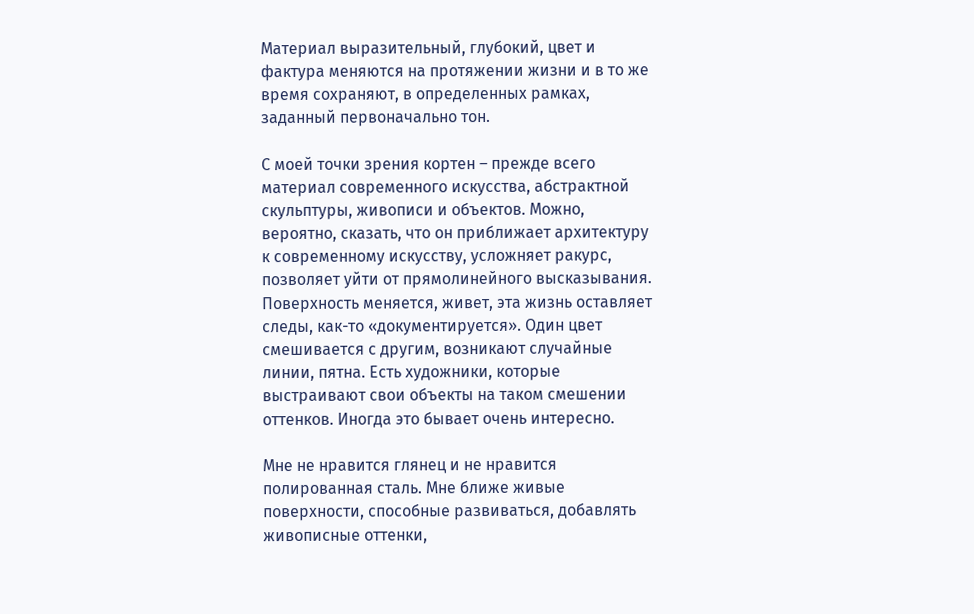Материал выразительный, глубокий, цвет и фактура меняются на протяжении жизни и в то же время сохраняют, в определенных рамках, заданный первоначально тон.

С моей точки зрения кортен – прежде всего материал современного искусства, абстрактной скульптуры, живописи и объектов. Можно, вероятно, сказать, что он приближает архитектуру к современному искусству, усложняет ракурс, позволяет уйти от прямолинейного высказывания. Поверхность меняется, живет, эта жизнь оставляет следы, как-то «документируется». Один цвет смешивается с другим, возникают случайные линии, пятна. Есть художники, которые выстраивают свои объекты на таком смешении оттенков. Иногда это бывает очень интересно.

Мне не нравится глянец и не нравится полированная сталь. Мне ближе живые поверхности, способные развиваться, добавлять живописные оттенки,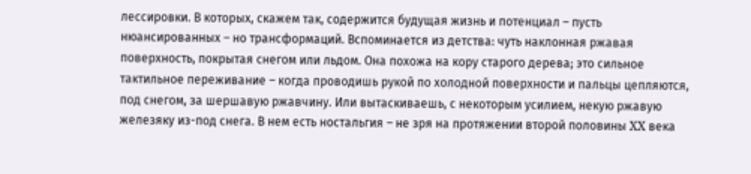лессировки. В которых, скажем так, содержится будущая жизнь и потенциал – пусть нюансированных – но трансформаций. Вспоминается из детства: чуть наклонная ржавая поверхность, покрытая снегом или льдом. Она похожа на кору старого дерева; это сильное тактильное переживание – когда проводишь рукой по холодной поверхности и пальцы цепляются, под снегом, за шершавую ржавчину. Или вытаскиваешь, с некоторым усилием, некую ржавую железяку из-под снега. В нем есть ностальгия – не зря на протяжении второй половины XX века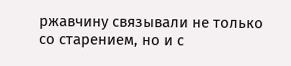ржавчину связывали не только со старением, но и с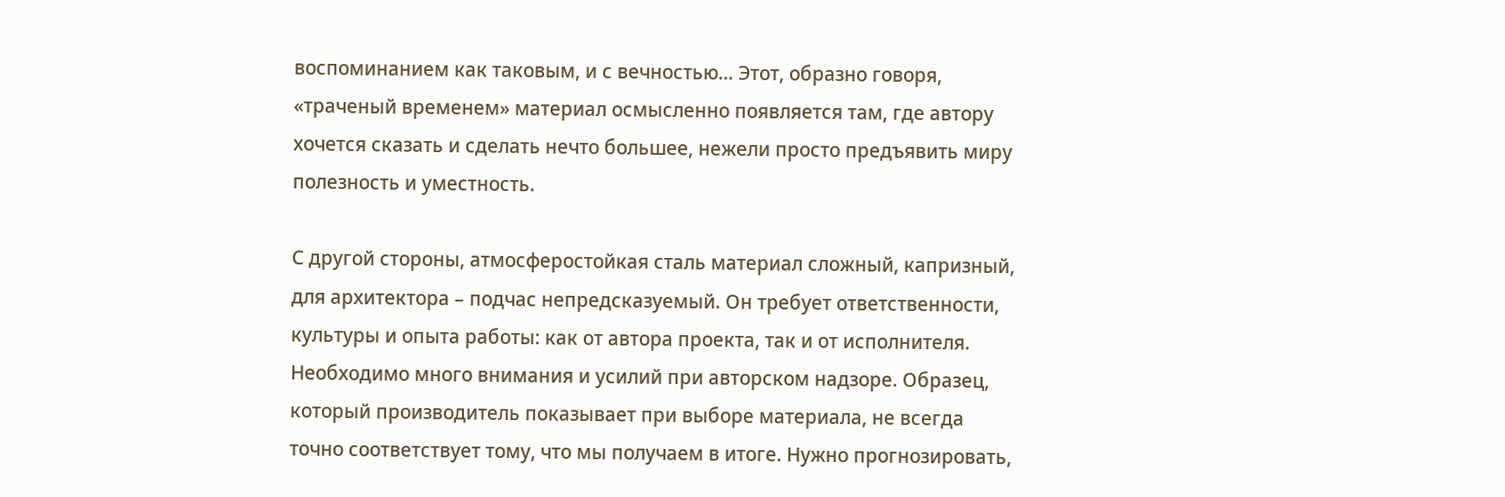воспоминанием как таковым, и с вечностью... Этот, образно говоря, «траченый временем» материал осмысленно появляется там, где автору хочется сказать и сделать нечто большее, нежели просто предъявить миру полезность и уместность.

С другой стороны, атмосферостойкая сталь материал сложный, капризный, для архитектора – подчас непредсказуемый. Он требует ответственности, культуры и опыта работы: как от автора проекта, так и от исполнителя. Необходимо много внимания и усилий при авторском надзоре. Образец, который производитель показывает при выборе материала, не всегда точно соответствует тому, что мы получаем в итоге. Нужно прогнозировать,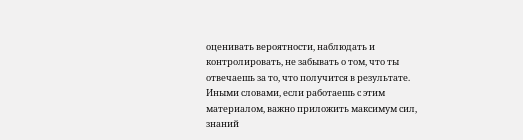оценивать вероятности, наблюдать и контролировать, не забывать о том, что ты отвечаешь за то, что получится в результате. Иными словами, если работаешь с этим материалом, важно приложить максимум сил, знаний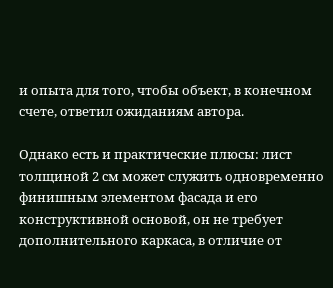и опыта для того, чтобы объект, в конечном счете, ответил ожиданиям автора.

Однако есть и практические плюсы: лист толщиной 2 см может служить одновременно финишным элементом фасада и его конструктивной основой, он не требует дополнительного каркаса, в отличие от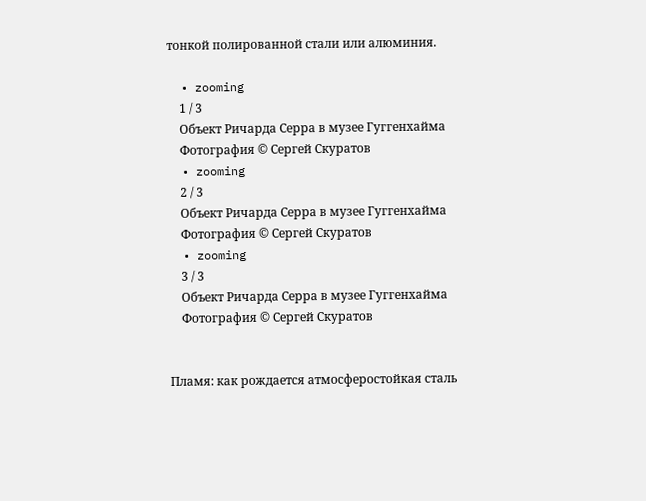тонкой полированной стали или алюминия.

  • zooming
    1 / 3
    Объект Ричарда Серра в музее Гуггенхайма
    Фотография © Сергей Скуратов
  • zooming
    2 / 3
    Объект Ричарда Серра в музее Гуггенхайма
    Фотография © Сергей Скуратов
  • zooming
    3 / 3
    Объект Ричарда Серра в музее Гуггенхайма
    Фотография © Сергей Скуратов


Пламя: как рождается атмосферостойкая сталь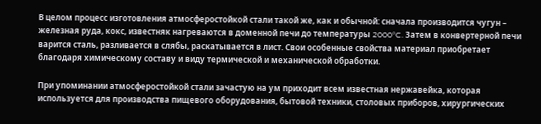В целом процесс изготовления атмосферостойкой стали такой же, как и обычной: сначала производится чугун – железная руда, кокс, известняк нагреваются в доменной печи до температуры 2000°C. Затем в конвертерной печи варится сталь, разливается в слябы, раскатывается в лист. Свои особенные свойства материал приобретает благодаря химическому составу и виду термической и механической обработки.

При упоминании атмосферостойкой стали зачастую на ум приходит всем известная нержавейка, которая используется для производства пищевого оборудования, бытовой техники, столовых приборов, хирургических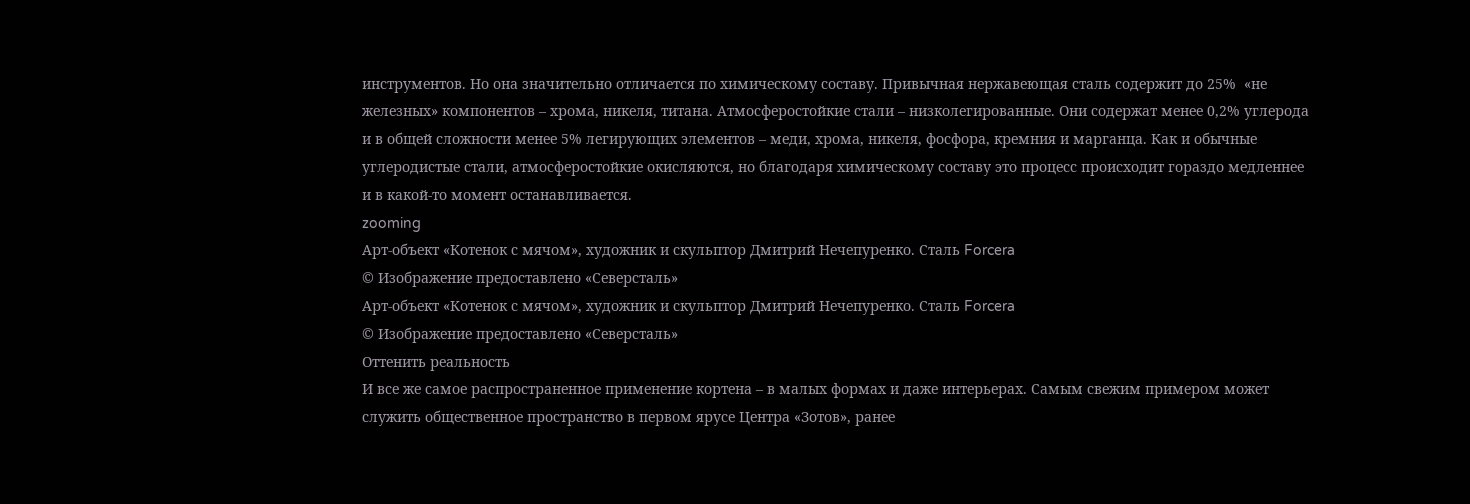инструментов. Но она значительно отличается по химическому составу. Привычная нержавеющая сталь содержит до 25%  «не железных» компонентов – хрома, никеля, титана. Атмосферостойкие стали – низколегированные. Они содержат менее 0,2% углерода и в общей сложности менее 5% легирующих элементов – меди, хрома, никеля, фосфора, кремния и марганца. Как и обычные углеродистые стали, атмосферостойкие окисляются, но благодаря химическому составу это процесс происходит гораздо медленнее и в какой-то момент останавливается.
zooming
Арт-объект «Котенок с мячом», художник и скульптор Дмитрий Нечепуренко. Сталь Forcera
© Изображение предоставлено «Северсталь»
Арт-объект «Котенок с мячом», художник и скульптор Дмитрий Нечепуренко. Сталь Forcera
© Изображение предоставлено «Северсталь»
Оттенить реальность
И все же самое распространенное применение кортена – в малых формах и даже интерьерах. Самым свежим примером может служить общественное пространство в первом ярусе Центра «Зотов», ранее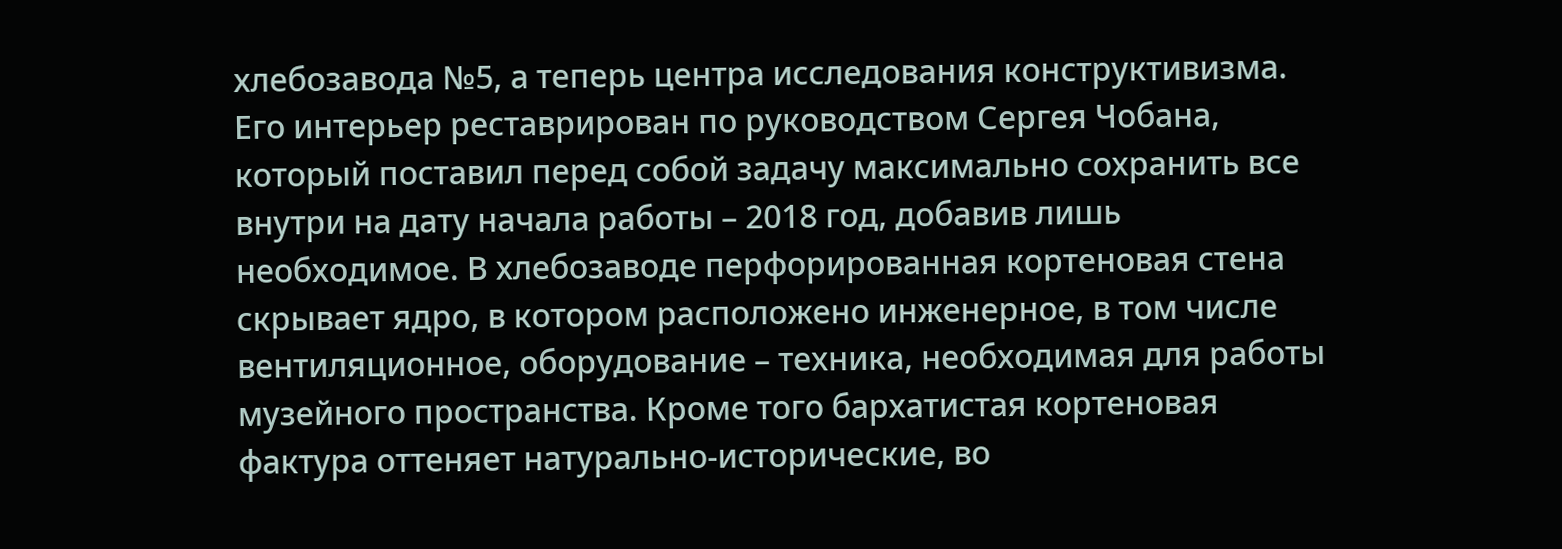хлебозавода №5, а теперь центра исследования конструктивизма. Его интерьер реставрирован по руководством Сергея Чобана, который поставил перед собой задачу максимально сохранить все внутри на дату начала работы – 2018 год, добавив лишь необходимое. В хлебозаводе перфорированная кортеновая стена скрывает ядро, в котором расположено инженерное, в том числе вентиляционное, оборудование – техника, необходимая для работы музейного пространства. Кроме того бархатистая кортеновая фактура оттеняет натурально-исторические, во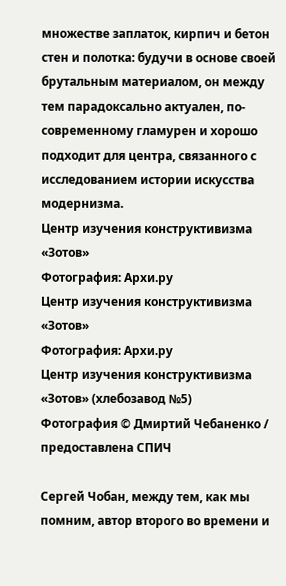множестве заплаток, кирпич и бетон стен и полотка: будучи в основе своей брутальным материалом, он между тем парадоксально актуален, по-современному гламурен и хорошо подходит для центра, связанного с исследованием истории искусства модернизма.
Центр изучения конструктивизма «Зотов»
Фотография: Архи.ру
Центр изучения конструктивизма «Зотов»
Фотография: Архи.ру
Центр изучения конструктивизма «Зотов» (хлебозавод №5)
Фотография © Дмиртий Чебаненко / предоставлена СПИЧ

Сергей Чобан, между тем, как мы помним, автор второго во времени и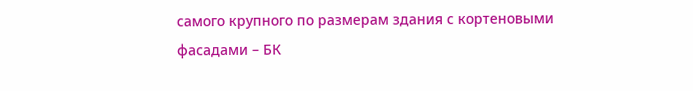самого крупного по размерам здания с кортеновыми фасадами – БК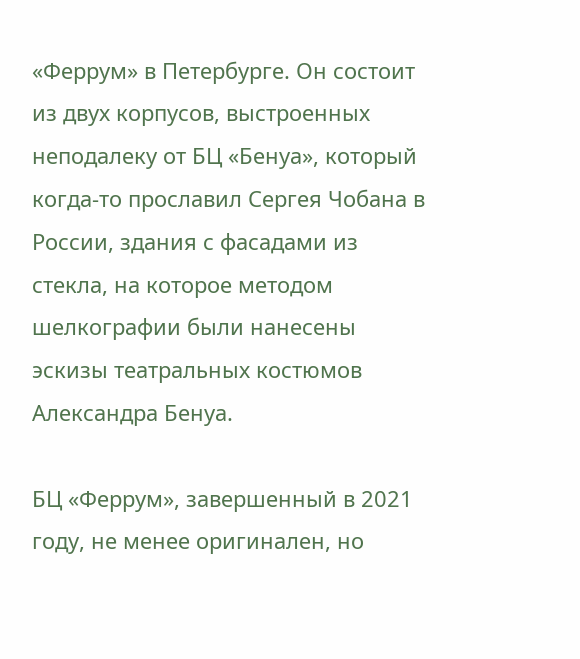«Феррум» в Петербурге. Он состоит из двух корпусов, выстроенных неподалеку от БЦ «Бенуа», который когда-то прославил Сергея Чобана в России, здания с фасадами из стекла, на которое методом шелкографии были нанесены эскизы театральных костюмов Александра Бенуа.

БЦ «Феррум», завершенный в 2021 году, не менее оригинален, но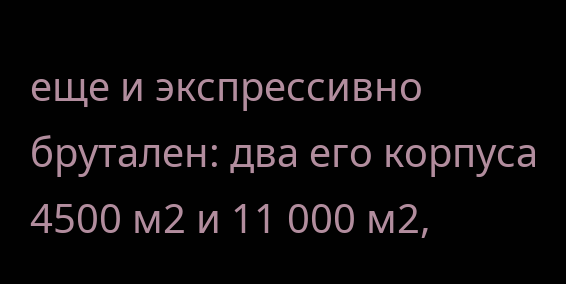еще и экспрессивно брутален: два его корпуса 4500 м2 и 11 000 м2,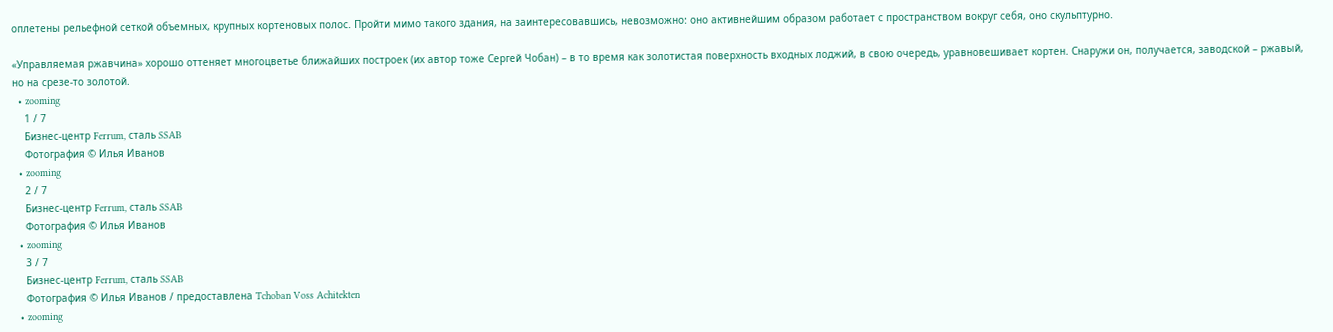оплетены рельефной сеткой объемных, крупных кортеновых полос. Пройти мимо такого здания, на заинтересовавшись, невозможно: оно активнейшим образом работает с пространством вокруг себя, оно скульптурно.

«Управляемая ржавчина» хорошо оттеняет многоцветье ближайших построек (их автор тоже Сергей Чобан) – в то время как золотистая поверхность входных лоджий, в свою очередь, уравновешивает кортен. Снаружи он, получается, заводской – ржавый, но на срезе-то золотой.
  • zooming
    1 / 7
    Бизнес-центр Ferrum, сталь SSAB
    Фотография © Илья Иванов
  • zooming
    2 / 7
    Бизнес-центр Ferrum, сталь SSAB
    Фотография © Илья Иванов
  • zooming
    3 / 7
    Бизнес-центр Ferrum, сталь SSAB
    Фотография © Илья Иванов / предоставлена Tchoban Voss Achitekten
  • zooming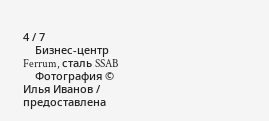4 / 7
    Бизнес-центр Ferrum, сталь SSAB
    Фотография © Илья Иванов / предоставлена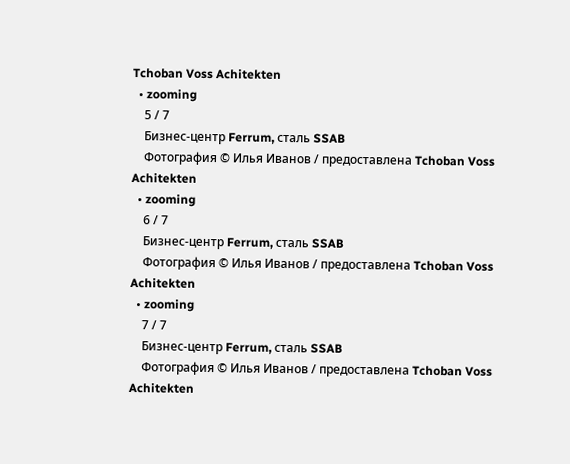Tchoban Voss Achitekten
  • zooming
    5 / 7
    Бизнес-центр Ferrum, сталь SSAB
    Фотография © Илья Иванов / предоставлена Tchoban Voss Achitekten
  • zooming
    6 / 7
    Бизнес-центр Ferrum, сталь SSAB
    Фотография © Илья Иванов / предоставлена Tchoban Voss Achitekten
  • zooming
    7 / 7
    Бизнес-центр Ferrum, сталь SSAB
    Фотография © Илья Иванов / предоставлена Tchoban Voss Achitekten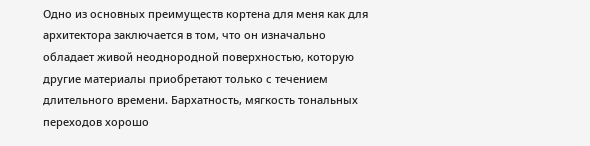Одно из основных преимуществ кортена для меня как для архитектора заключается в том, что он изначально обладает живой неоднородной поверхностью, которую другие материалы приобретают только с течением длительного времени. Бархатность, мягкость тональных переходов хорошо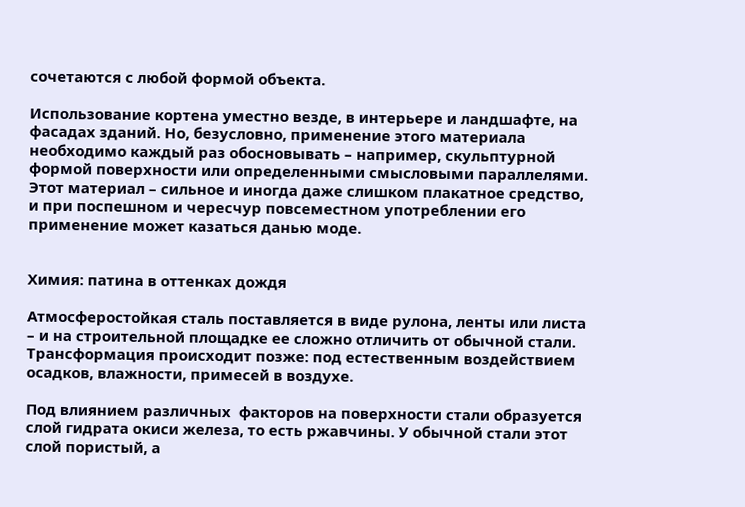сочетаются с любой формой объекта.

Использование кортена уместно везде, в интерьере и ландшафте, на фасадах зданий. Но, безусловно, применение этого материала необходимо каждый раз обосновывать – например, скульптурной формой поверхности или определенными смысловыми параллелями. Этот материал – сильное и иногда даже слишком плакатное средство, и при поспешном и чересчур повсеместном употреблении его применение может казаться данью моде.


Химия: патина в оттенках дождя

Атмосферостойкая сталь поставляется в виде рулона, ленты или листа – и на строительной площадке ее сложно отличить от обычной стали. Трансформация происходит позже: под естественным воздействием осадков, влажности, примесей в воздухе.

Под влиянием различных  факторов на поверхности стали образуется слой гидрата окиси железа, то есть ржавчины. У обычной стали этот слой пористый, а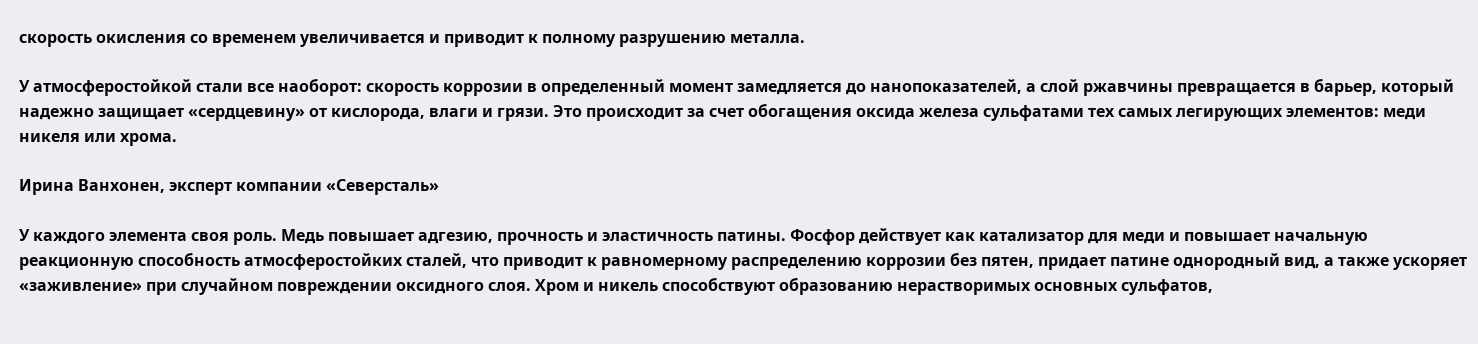скорость окисления со временем увеличивается и приводит к полному разрушению металла.

У атмосферостойкой стали все наоборот: скорость коррозии в определенный момент замедляется до нанопоказателей, а слой ржавчины превращается в барьер, который надежно защищает «сердцевину» от кислорода, влаги и грязи. Это происходит за счет обогащения оксида железа сульфатами тех самых легирующих элементов: меди никеля или хрома.

Ирина Ванхонен, эксперт компании «Северсталь»

У каждого элемента своя роль. Медь повышает адгезию, прочность и эластичность патины. Фосфор действует как катализатор для меди и повышает начальную реакционную способность атмосферостойких сталей, что приводит к равномерному распределению коррозии без пятен, придает патине однородный вид, а также ускоряет «заживление» при случайном повреждении оксидного слоя. Хром и никель способствуют образованию нерастворимых основных сульфатов,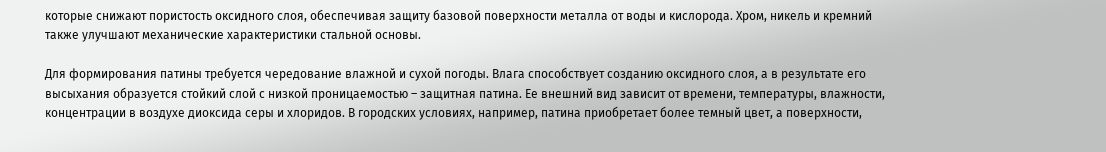которые снижают пористость оксидного слоя, обеспечивая защиту базовой поверхности металла от воды и кислорода. Хром, никель и кремний также улучшают механические характеристики стальной основы.

Для формирования патины требуется чередование влажной и сухой погоды. Влага способствует созданию оксидного слоя, а в результате его высыхания образуется стойкий слой с низкой проницаемостью – защитная патина. Ее внешний вид зависит от времени, температуры, влажности, концентрации в воздухе диоксида серы и хлоридов. В городских условиях, например, патина приобретает более темный цвет, а поверхности,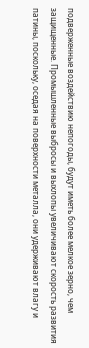подверженные воздействию непогоды, будут иметь более мелкое зерно, чем защищенные. Промышленные выбросы и выхлопы увеличивают скорость развития патины, поскольку, оседая на поверхности металла, они удерживают влагу и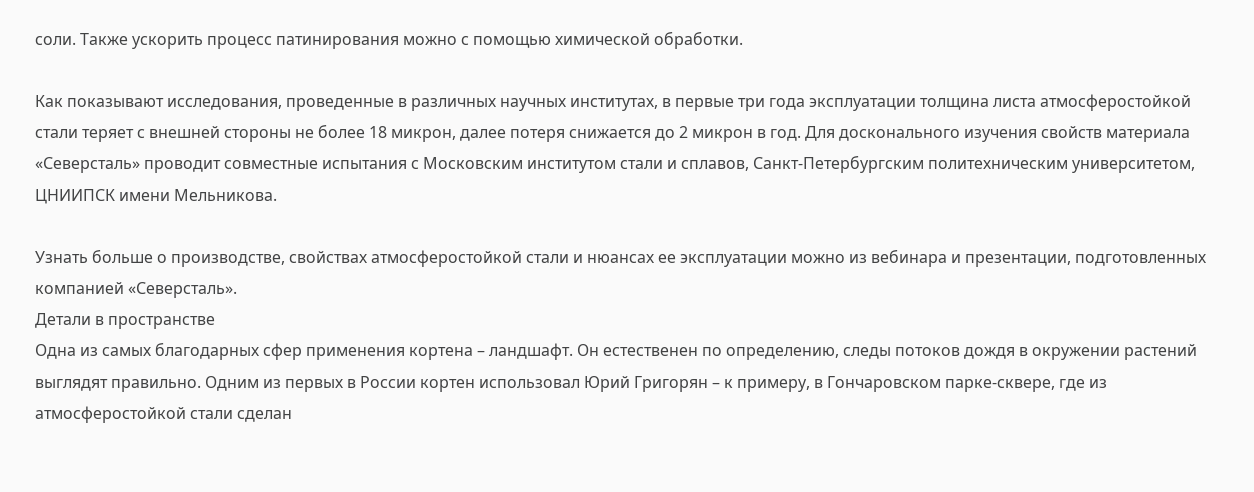соли. Также ускорить процесс патинирования можно с помощью химической обработки.

Как показывают исследования, проведенные в различных научных институтах, в первые три года эксплуатации толщина листа атмосферостойкой стали теряет с внешней стороны не более 18 микрон, далее потеря снижается до 2 микрон в год. Для досконального изучения свойств материала «Северсталь» проводит совместные испытания с Московским институтом стали и сплавов, Санкт-Петербургским политехническим университетом, ЦНИИПСК имени Мельникова.

Узнать больше о производстве, свойствах атмосферостойкой стали и нюансах ее эксплуатации можно из вебинара и презентации, подготовленных компанией «Северсталь».
Детали в пространстве
Одна из самых благодарных сфер применения кортена – ландшафт. Он естественен по определению, следы потоков дождя в окружении растений выглядят правильно. Одним из первых в России кортен использовал Юрий Григорян – к примеру, в Гончаровском парке-сквере, где из атмосферостойкой стали сделан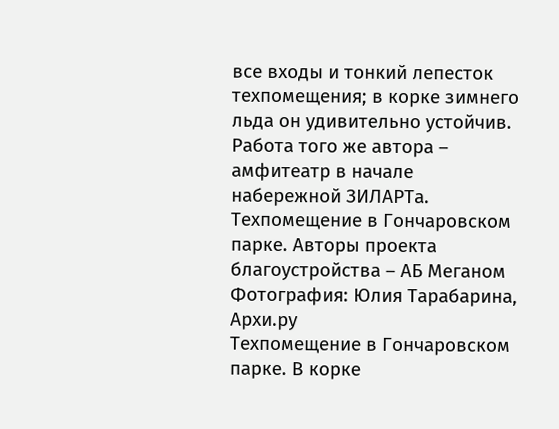все входы и тонкий лепесток техпомещения; в корке зимнего льда он удивительно устойчив. Работа того же автора – амфитеатр в начале набережной ЗИЛАРТа.
Техпомещение в Гончаровском парке. Авторы проекта благоустройства – АБ Меганом
Фотография: Юлия Тарабарина, Архи.ру
Техпомещение в Гончаровском парке. В корке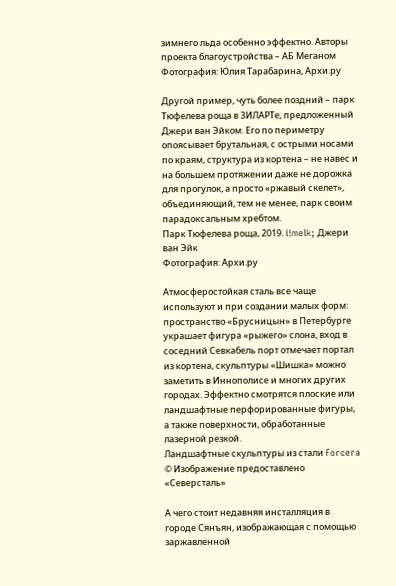зимнего льда особенно эффектно. Авторы проекта благоустройства – АБ Меганом
Фотография: Юлия Тарабарина, Архи.ру

Другой пример, чуть более поздний – парк Тюфелева роща в ЗИЛАРТе, предложенный Джери ван Эйком. Его по периметру опоясывает брутальная, с острыми носами по краям, структура из кортена – не навес и на большем протяжении даже не дорожка для прогулок, а просто «ржавый скелет», объединяющий, тем не менее, парк своим парадоксальным хребтом.
Парк Тюфелева роща, 2019. i!melk; Джери ван Эйк
Фотография: Архи.ру

Атмосферостойкая сталь все чаще используют и при создании малых форм: пространство «Брусницын» в Петербурге украшает фигура «рыжего» слона, вход в соседний Севкабель порт отмечает портал из кортена, скульптуры «Шишка» можно заметить в Иннополисе и многих других городах. Эффектно смотрятся плоские или ландшафтные перфорированные фигуры, а также поверхности, обработанные лазерной резкой.
Ландшафтные скульптуры из стали Forcera
© Изображение предоставлено «Северсталь»

А чего стоит недавняя инсталляция в городе Сянъян, изображающая с помощью заржавленной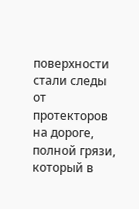поверхности стали следы от протекторов на дороге, полной грязи, который в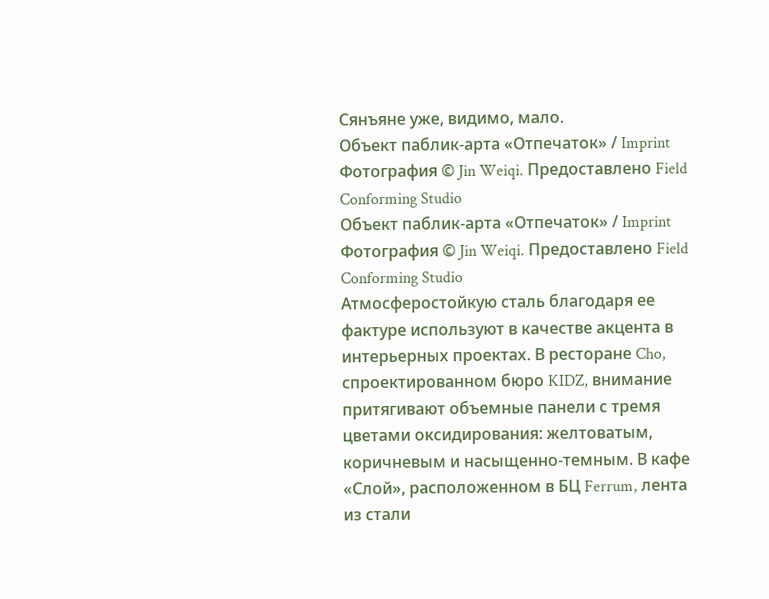Сянъяне уже, видимо, мало.
Объект паблик-арта «Отпечаток» / Imprint
Фотография © Jin Weiqi. Предоставлено Field Conforming Studio
Объект паблик-арта «Отпечаток» / Imprint
Фотография © Jin Weiqi. Предоставлено Field Conforming Studio
Атмосферостойкую сталь благодаря ее фактуре используют в качестве акцента в интерьерных проектах. В ресторане Cho, спроектированном бюро KIDZ, внимание притягивают объемные панели с тремя цветами оксидирования: желтоватым, коричневым и насыщенно-темным. В кафе «Слой», расположенном в БЦ Ferrum, лента из стали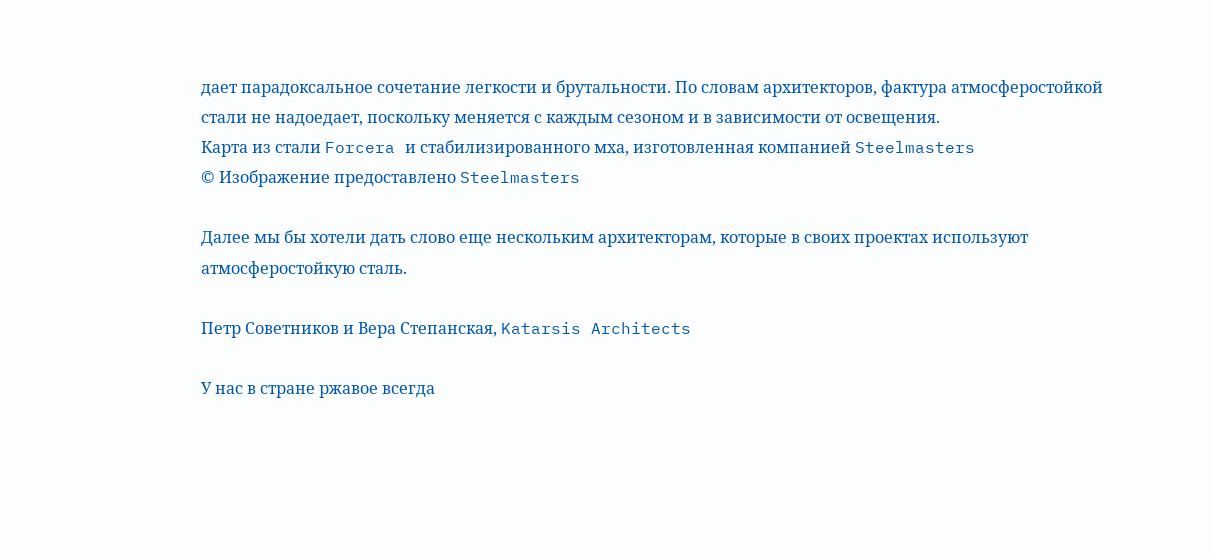дает парадоксальное сочетание легкости и брутальности. По словам архитекторов, фактура атмосферостойкой стали не надоедает, поскольку меняется с каждым сезоном и в зависимости от освещения.
Карта из стали Forcera и стабилизированного мха, изготовленная компанией Steelmasters
© Изображение предоставлено Steelmasters

Далее мы бы хотели дать слово еще нескольким архитекторам, которые в своих проектах используют атмосферостойкую сталь.

Петр Советников и Вера Степанская, Katarsis Architects

У нас в стране ржавое всегда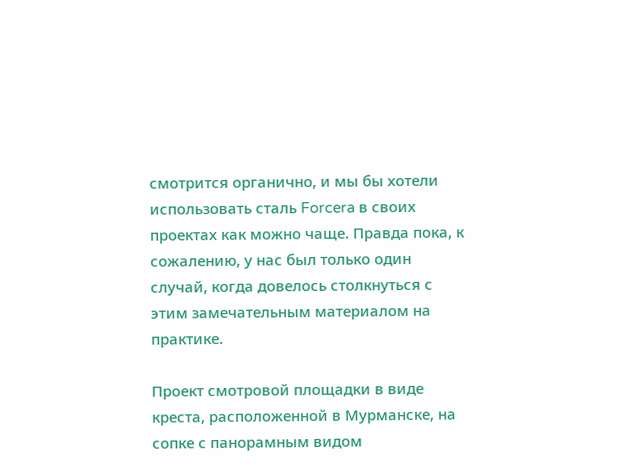смотрится органично, и мы бы хотели использовать сталь Forcera в своих проектах как можно чаще. Правда пока, к сожалению, у нас был только один случай, когда довелось столкнуться с этим замечательным материалом на практике.

Проект смотровой площадки в виде креста, расположенной в Мурманске, на сопке с панорамным видом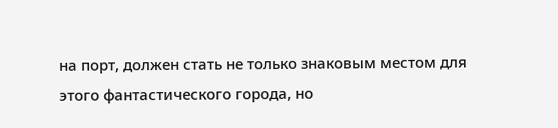на порт, должен стать не только знаковым местом для этого фантастического города, но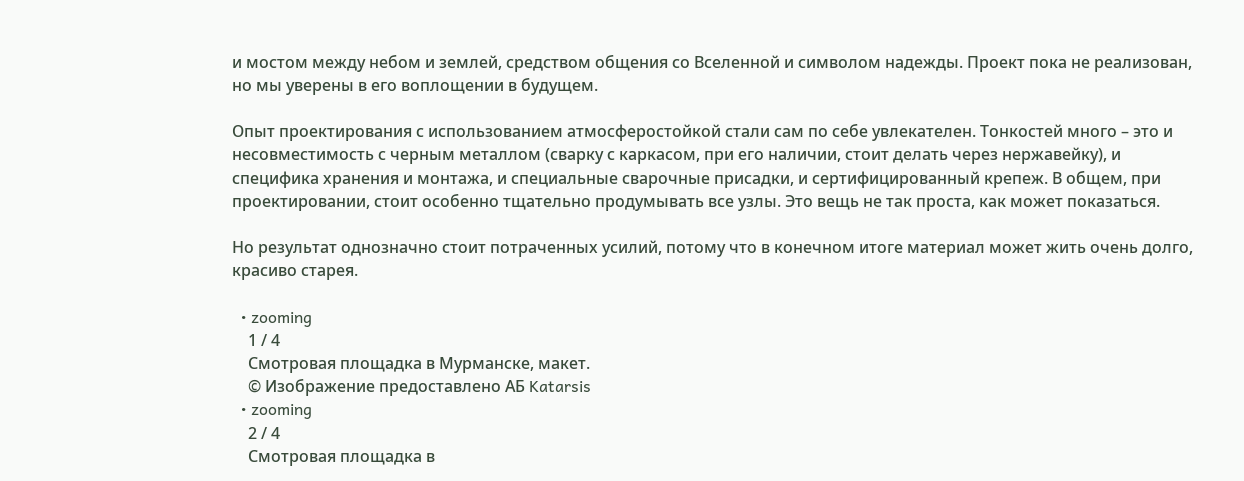и мостом между небом и землей, средством общения со Вселенной и символом надежды. Проект пока не реализован, но мы уверены в его воплощении в будущем.

Опыт проектирования с использованием атмосферостойкой стали сам по себе увлекателен. Тонкостей много – это и несовместимость с черным металлом (сварку с каркасом, при его наличии, стоит делать через нержавейку), и специфика хранения и монтажа, и специальные сварочные присадки, и сертифицированный крепеж. В общем, при проектировании, стоит особенно тщательно продумывать все узлы. Это вещь не так проста, как может показаться.

Но результат однозначно стоит потраченных усилий, потому что в конечном итоге материал может жить очень долго, красиво старея.

  • zooming
    1 / 4
    Смотровая площадка в Мурманске, макет.
    © Изображение предоставлено АБ Katarsis
  • zooming
    2 / 4
    Смотровая площадка в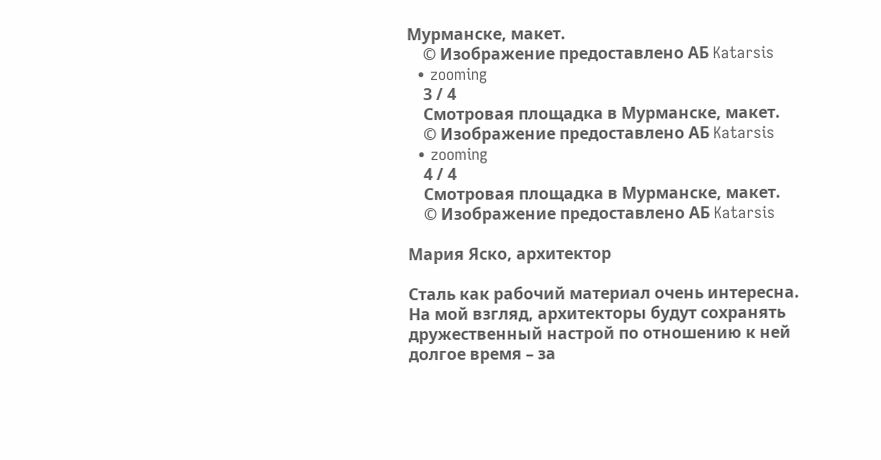Мурманске, макет.
    © Изображение предоставлено АБ Katarsis
  • zooming
    3 / 4
    Смотровая площадка в Мурманске, макет.
    © Изображение предоставлено АБ Katarsis
  • zooming
    4 / 4
    Смотровая площадка в Мурманске, макет.
    © Изображение предоставлено АБ Katarsis

Мария Яско, архитектор

Сталь как рабочий материал очень интересна. На мой взгляд, архитекторы будут сохранять дружественный настрой по отношению к ней долгое время – за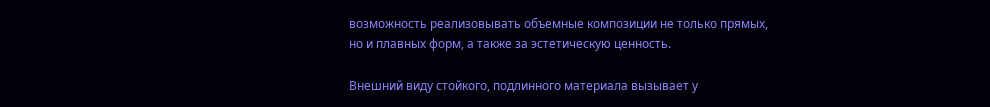возможность реализовывать объемные композиции не только прямых, но и плавных форм, а также за эстетическую ценность.

Внешний виду стойкого, подлинного материала вызывает у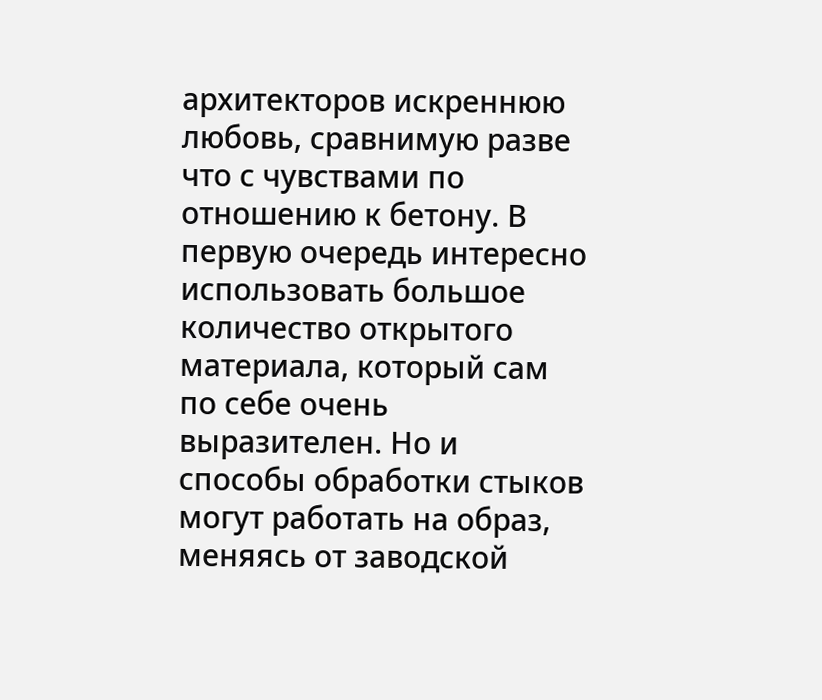архитекторов искреннюю любовь, сравнимую разве что с чувствами по отношению к бетону. В первую очередь интересно использовать большое количество открытого материала, который сам по себе очень выразителен. Но и способы обработки стыков могут работать на образ, меняясь от заводской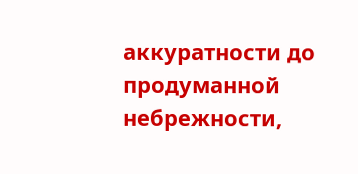аккуратности до продуманной небрежности,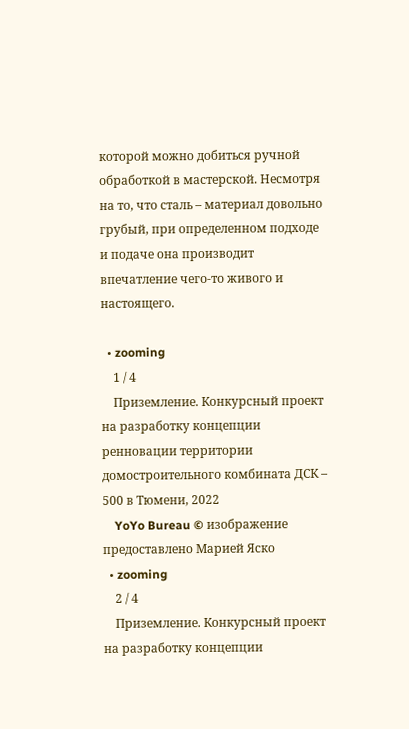которой можно добиться ручной обработкой в мастерской. Несмотря на то, что сталь – материал довольно грубый, при определенном подходе и подаче она производит впечатление чего-то живого и настоящего.

  • zooming
    1 / 4
    Приземление. Конкурсный проект на разработку концепции ренновации территории домостроительного комбината ДСК – 500 в Тюмени, 2022
    YoYo Bureau © изображение предоставлено Марией Яско
  • zooming
    2 / 4
    Приземление. Конкурсный проект на разработку концепции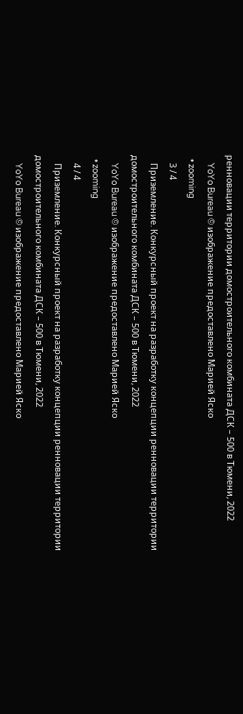ренновации территории домостроительного комбината ДСК – 500 в Тюмени, 2022
    YoYo Bureau © изображение предоставлено Марией Яско
  • zooming
    3 / 4
    Приземление. Конкурсный проект на разработку концепции ренновации территории домостроительного комбината ДСК – 500 в Тюмени, 2022
    YoYo Bureau © изображение предоставлено Марией Яско
  • zooming
    4 / 4
    Приземление. Конкурсный проект на разработку концепции ренновации территории домостроительного комбината ДСК – 500 в Тюмени, 2022
    YoYo Bureau © изображение предоставлено Марией Яско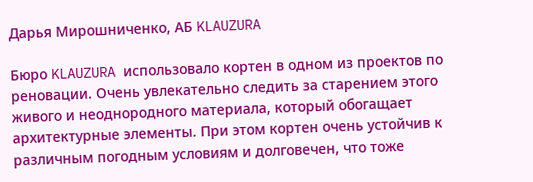Дарья Мирошниченко, АБ KLAUZURA

Бюро KLAUZURA использовало кортен в одном из проектов по реновации. Очень увлекательно следить за старением этого живого и неоднородного материала, который обогащает архитектурные элементы. При этом кортен очень устойчив к различным погодным условиям и долговечен, что тоже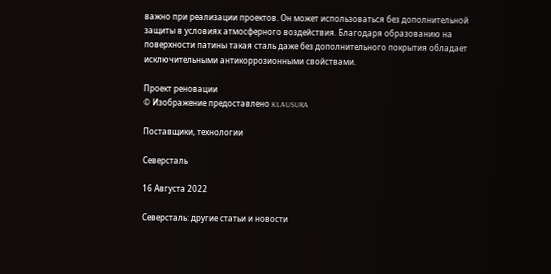важно при реализации проектов. Он может использоваться без дополнительной защиты в условиях атмосферного воздействия. Благодаря образованию на поверхности патины такая сталь даже без дополнительного покрытия обладает исключительными антикоррозионными свойствами.

Проект реновации
© Изображение предоставлено KLAUSURA

Поставщики, технологии

Северсталь

16 Августа 2022

Северсталь: другие статьи и новости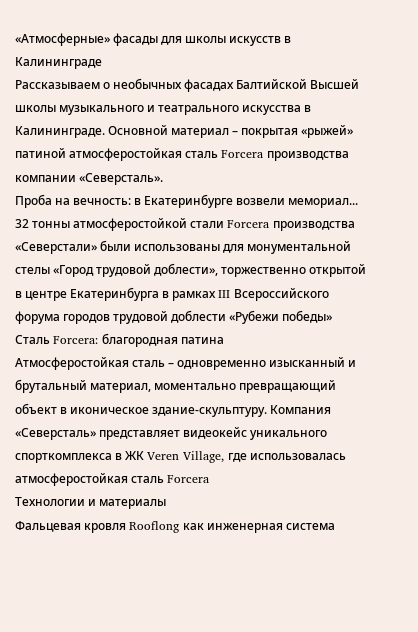«Атмосферные» фасады для школы искусств в Калининграде
Рассказываем о необычных фасадах Балтийской Высшей школы музыкального и театрального искусства в Калининграде. Основной материал – покрытая «рыжей» патиной атмосферостойкая сталь Forcera производства компании «Северсталь».
Проба на вечность: в Екатеринбурге возвели мемориал...
32 тонны атмосферостойкой стали Forcera производства «Северстали» были использованы для монументальной стелы «Город трудовой доблести», торжественно открытой в центре Екатеринбурга в рамках III Всероссийского форума городов трудовой доблести «Рубежи победы»
Сталь Forcera: благородная патина
Атмосферостойкая сталь – одновременно изысканный и брутальный материал, моментально превращающий объект в иконическое здание-скульптуру. Компания «Северсталь» представляет видеокейс уникального спорткомплекса в ЖК Veren Village, где использовалась атмосферостойкая сталь Forcera
Технологии и материалы
Фальцевая кровля Rooflong как инженерная система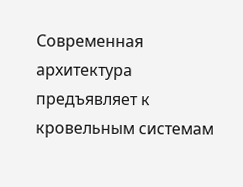Современная архитектура предъявляет к кровельным системам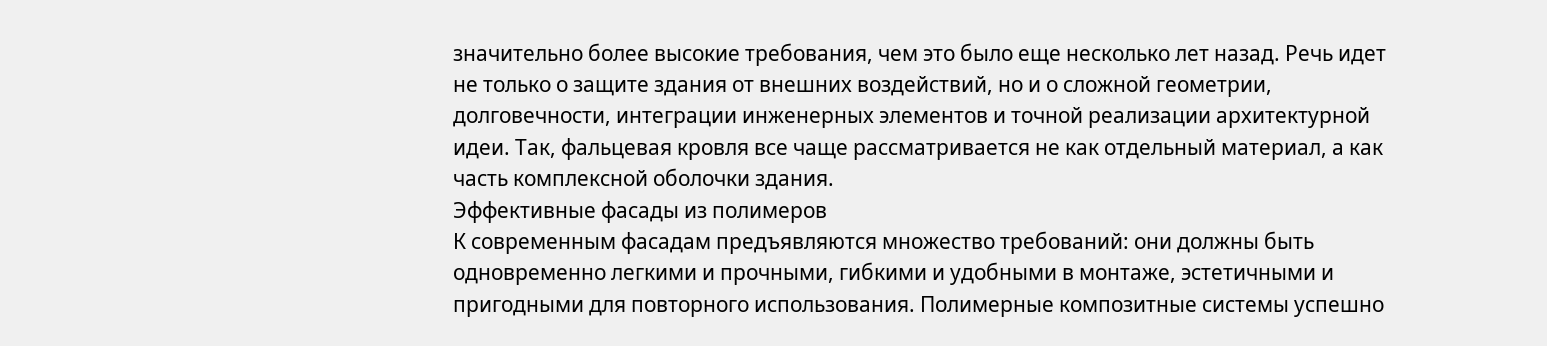значительно более высокие требования, чем это было еще несколько лет назад. Речь идет не только о защите здания от внешних воздействий, но и о сложной геометрии, долговечности, интеграции инженерных элементов и точной реализации архитектурной идеи. Так, фальцевая кровля все чаще рассматривается не как отдельный материал, а как часть комплексной оболочки здания.
Эффективные фасады из полимеров
К современным фасадам предъявляются множество требований: они должны быть одновременно легкими и прочными, гибкими и удобными в монтаже, эстетичными и пригодными для повторного использования. Полимерные композитные системы успешно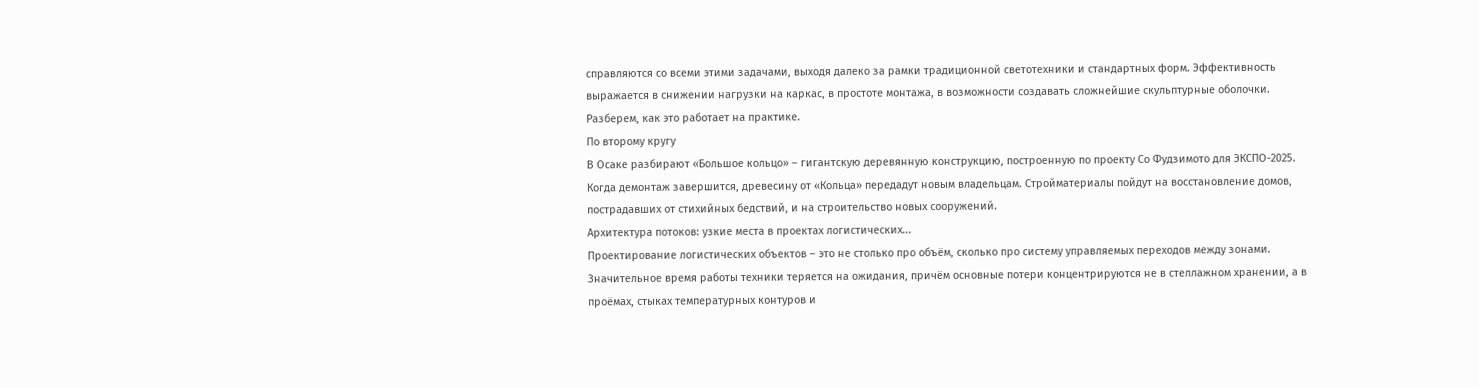справляются со всеми этими задачами, выходя далеко за рамки традиционной светотехники и стандартных форм. Эффективность выражается в снижении нагрузки на каркас, в простоте монтажа, в возможности создавать сложнейшие скульптурные оболочки. Разберем, как это работает на практике.
По второму кругу
В Осаке разбирают «Большое кольцо» – гигантскую деревянную конструкцию, построенную по проекту Со Фудзимото для ЭКСПО-2025. Когда демонтаж завершится, древесину от «Кольца» передадут новым владельцам. Стройматериалы пойдут на восстановление домов, пострадавших от стихийных бедствий, и на строительство новых сооружений.
Архитектура потоков: узкие места в проектах логистических...
Проектирование логистических объектов – это не столько про объём, сколько про систему управляемых переходов между зонами. Значительное время работы техники теряется на ожидания, причём основные потери концентрируются не в стеллажном хранении, а в проёмах, стыках температурных контуров и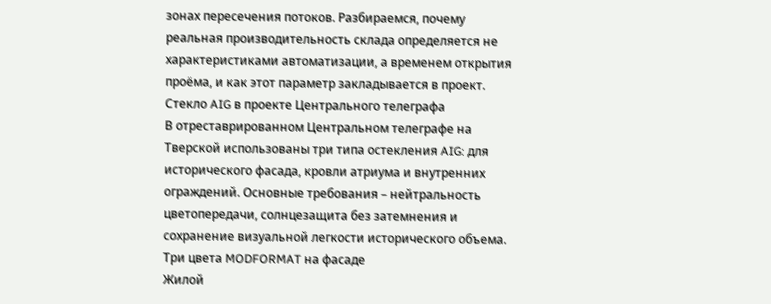зонах пересечения потоков. Разбираемся, почему реальная производительность склада определяется не характеристиками автоматизации, а временем открытия проёма, и как этот параметр закладывается в проект.
Стекло AIG в проекте Центрального телеграфа
В отреставрированном Центральном телеграфе на Тверской использованы три типа остекления AIG: для исторического фасада, кровли атриума и внутренних ограждений. Основные требования – нейтральность цветопередачи, солнцезащита без затемнения и сохранение визуальной легкости исторического объема.
Три цвета MODFORMAT на фасаде
Жилой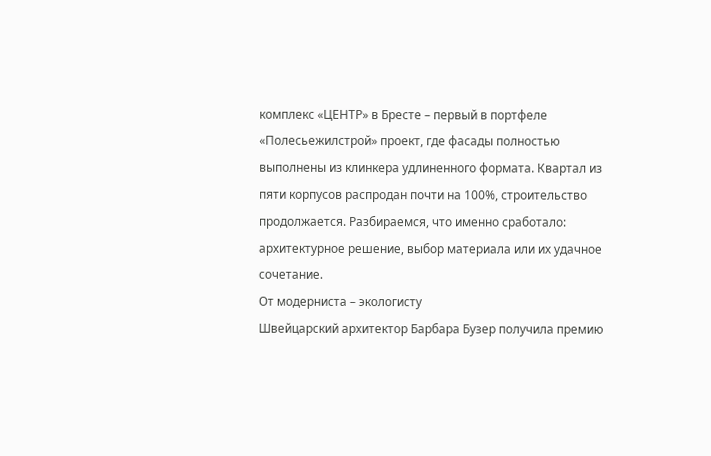комплекс «ЦЕНТР» в Бресте – первый в портфеле «Полесьежилстрой» проект, где фасады полностью выполнены из клинкера удлиненного формата. Квартал из пяти корпусов распродан почти на 100%, строительство продолжается. Разбираемся, что именно сработало: архитектурное решение, выбор материала или их удачное сочетание.
От модерниста – экологисту
Швейцарский архитектор Барбара Бузер получила премию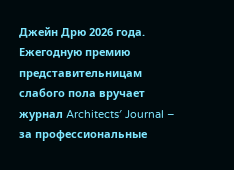Джейн Дрю 2026 года. Ежегодную премию представительницам слабого пола вручает журнал Architects′ Journal – за профессиональные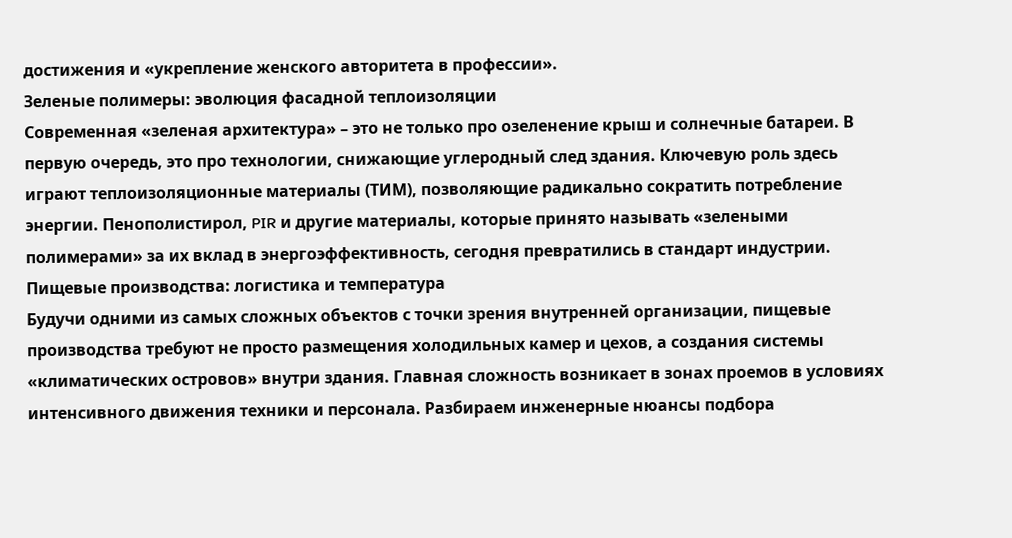достижения и «укрепление женского авторитета в профессии».
Зеленые полимеры: эволюция фасадной теплоизоляции
Современная «зеленая архитектура» – это не только про озеленение крыш и солнечные батареи. В первую очередь, это про технологии, снижающие углеродный след здания. Ключевую роль здесь играют теплоизоляционные материалы (ТИМ), позволяющие радикально сократить потребление энергии. Пенополистирол, PIR и другие материалы, которые принято называть «зелеными полимерами» за их вклад в энергоэффективность, сегодня превратились в стандарт индустрии.
Пищевые производства: логистика и температура
Будучи одними из самых сложных объектов с точки зрения внутренней организации, пищевые производства требуют не просто размещения холодильных камер и цехов, а создания системы «климатических островов» внутри здания. Главная сложность возникает в зонах проемов в условиях интенсивного движения техники и персонала. Разбираем инженерные нюансы подбора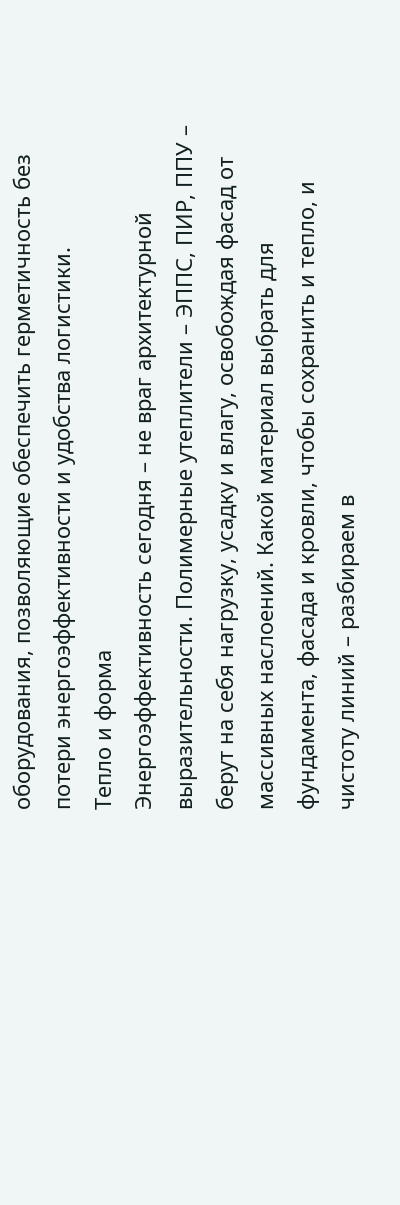оборудования, позволяющие обеспечить герметичность без потери энергоэффективности и удобства логистики.
Тепло и форма
Энергоэффективность сегодня – не враг архитектурной выразительности. Полимерные утеплители – ЭППС, ПИР, ППУ – берут на себя нагрузку, усадку и влагу, освобождая фасад от массивных наслоений. Какой материал выбрать для фундамента, фасада и кровли, чтобы сохранить и тепло, и чистоту линий – разбираем в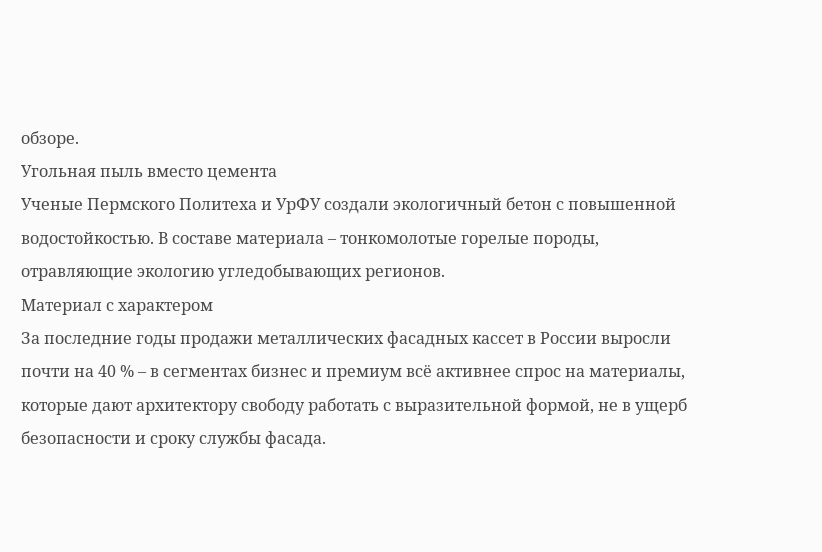обзоре.
Угольная пыль вместо цемента
Ученые Пермского Политеха и УрФУ создали экологичный бетон с повышенной водостойкостью. В составе материала – тонкомолотые горелые породы, отравляющие экологию угледобывающих регионов.
Материал с характером
За последние годы продажи металлических фасадных кассет в России выросли почти на 40 % – в сегментах бизнес и премиум всё активнее спрос на материалы, которые дают архитектору свободу работать с выразительной формой, не в ущерб безопасности и сроку службы фасада.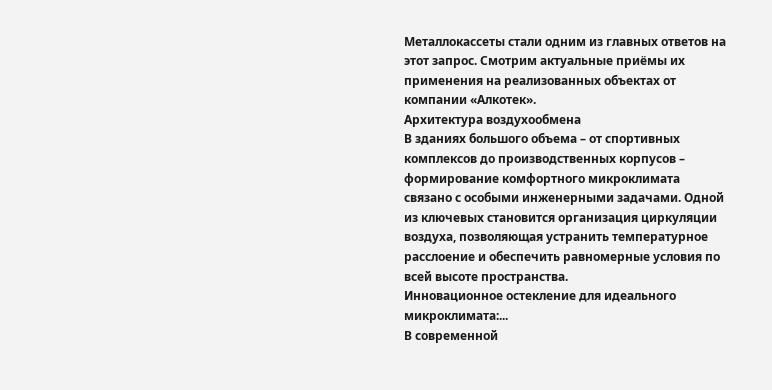Металлокассеты стали одним из главных ответов на этот запрос. Смотрим актуальные приёмы их применения на реализованных объектах от компании «Алкотек».
Архитектура воздухообмена
В зданиях большого объема – от спортивных комплексов до производственных корпусов – формирование комфортного микроклимата связано с особыми инженерными задачами. Одной из ключевых становится организация циркуляции воздуха, позволяющая устранить температурное расслоение и обеспечить равномерные условия по всей высоте пространства.
Инновационное остекление для идеального микроклимата:...
В современной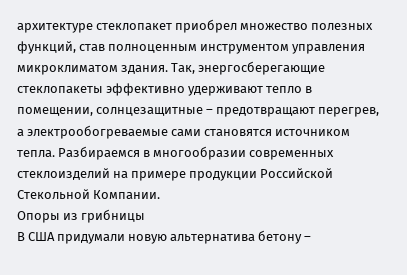архитектуре стеклопакет приобрел множество полезных функций, став полноценным инструментом управления микроклиматом здания. Так, энергосберегающие стеклопакеты эффективно удерживают тепло в помещении, солнцезащитные – предотвращают перегрев, а электрообогреваемые сами становятся источником тепла. Разбираемся в многообразии современных стеклоизделий на примере продукции Российской Стекольной Компании.
Опоры из грибницы
В США придумали новую альтернатива бетону –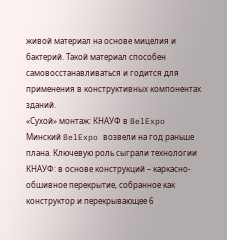живой материал на основе мицелия и бактерий. Такой материал способен самовосстанавливаться и годится для применения в конструктивных компонентах зданий.
«Сухой» монтаж: КНАУФ в BelExpo
Минский BelExpo возвели на год раньше плана. Ключевую роль сыграли технологии КНАУФ: в основе конструкций – каркасно-обшивное перекрытие, собранное как конструктор и перекрывающее 6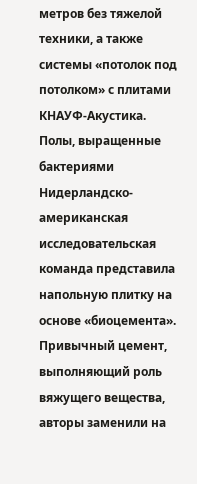метров без тяжелой техники, а также системы «потолок под потолком» с плитами КНАУФ-Акустика.
Полы, выращенные бактериями
Нидерландско-американская исследовательская команда представила напольную плитку на основе «биоцемента». Привычный цемент, выполняющий роль вяжущего вещества, авторы заменили на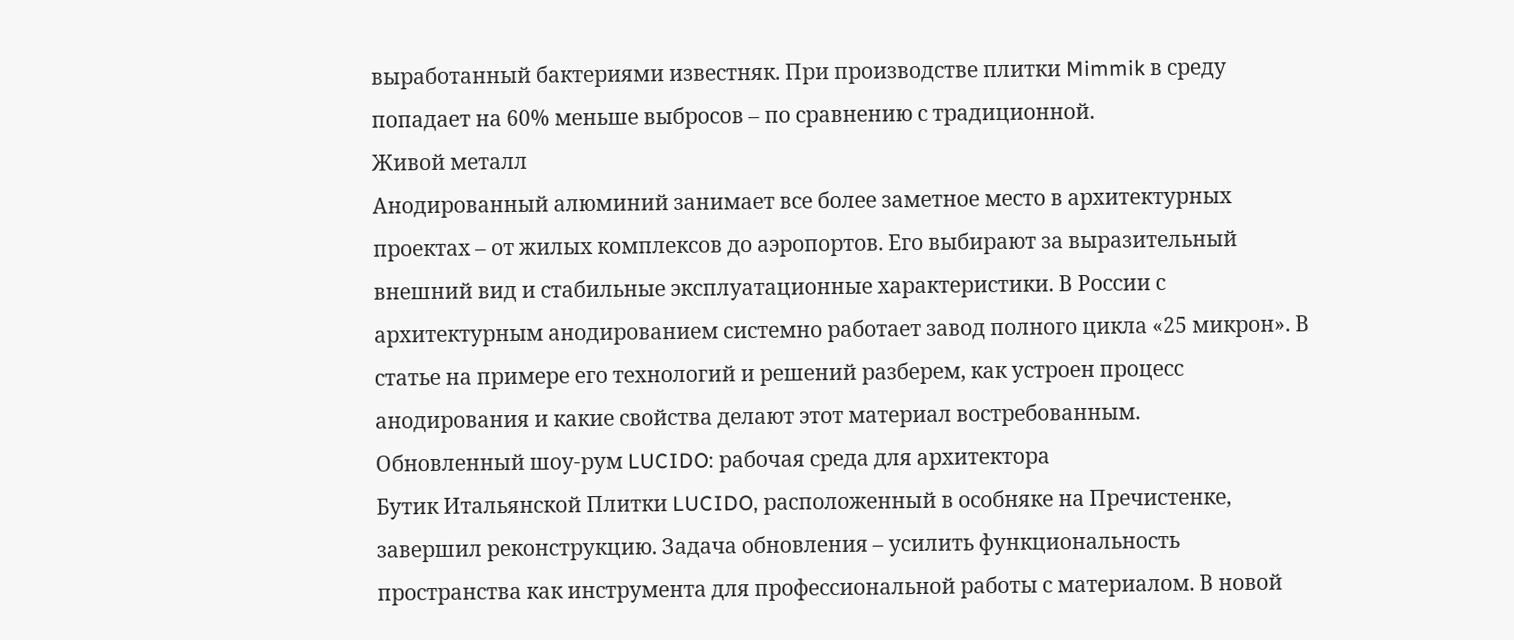выработанный бактериями известняк. При производстве плитки Mimmik в среду попадает на 60% меньше выбросов – по сравнению с традиционной.
Живой металл
Анодированный алюминий занимает все более заметное место в архитектурных проектах – от жилых комплексов до аэропортов. Его выбирают за выразительный внешний вид и стабильные эксплуатационные характеристики. В России с архитектурным анодированием системно работает завод полного цикла «25 микрон». В статье на примере его технологий и решений разберем, как устроен процесс анодирования и какие свойства делают этот материал востребованным.
Обновленный шоу-рум LUCIDO: рабочая среда для архитектора
Бутик Итальянской Плитки LUCIDO, расположенный в особняке на Пречистенке, завершил реконструкцию. Задача обновления – усилить функциональность пространства как инструмента для профессиональной работы с материалом. В новой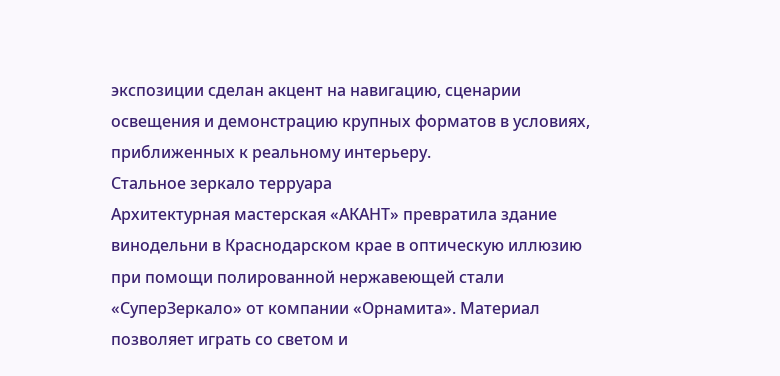экспозиции сделан акцент на навигацию, сценарии освещения и демонстрацию крупных форматов в условиях, приближенных к реальному интерьеру.
Стальное зеркало терруара
Архитектурная мастерская «АКАНТ» превратила здание винодельни в Краснодарском крае в оптическую иллюзию при помощи полированной нержавеющей стали «СуперЗеркало» от компании «Орнамита». Материал позволяет играть со светом и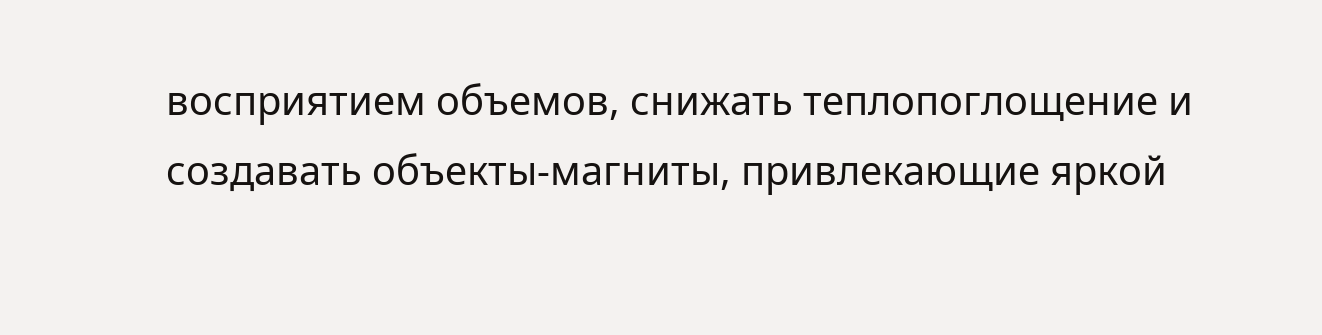восприятием объемов, снижать теплопоглощение и создавать объекты-магниты, привлекающие яркой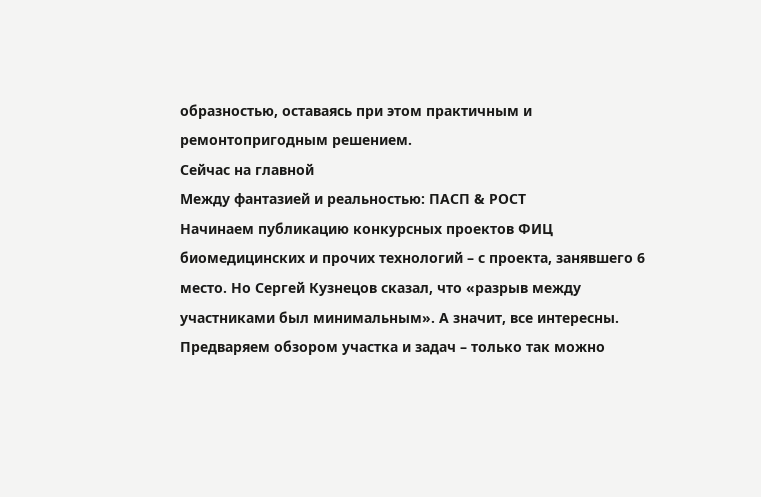образностью, оставаясь при этом практичным и ремонтопригодным решением.
Сейчас на главной
Между фантазией и реальностью: ПАСП & РОСТ
Начинаем публикацию конкурсных проектов ФИЦ биомедицинских и прочих технологий – с проекта, занявшего 6 место. Но Сергей Кузнецов сказал, что «разрыв между участниками был минимальным». А значит, все интересны. Предваряем обзором участка и задач – только так можно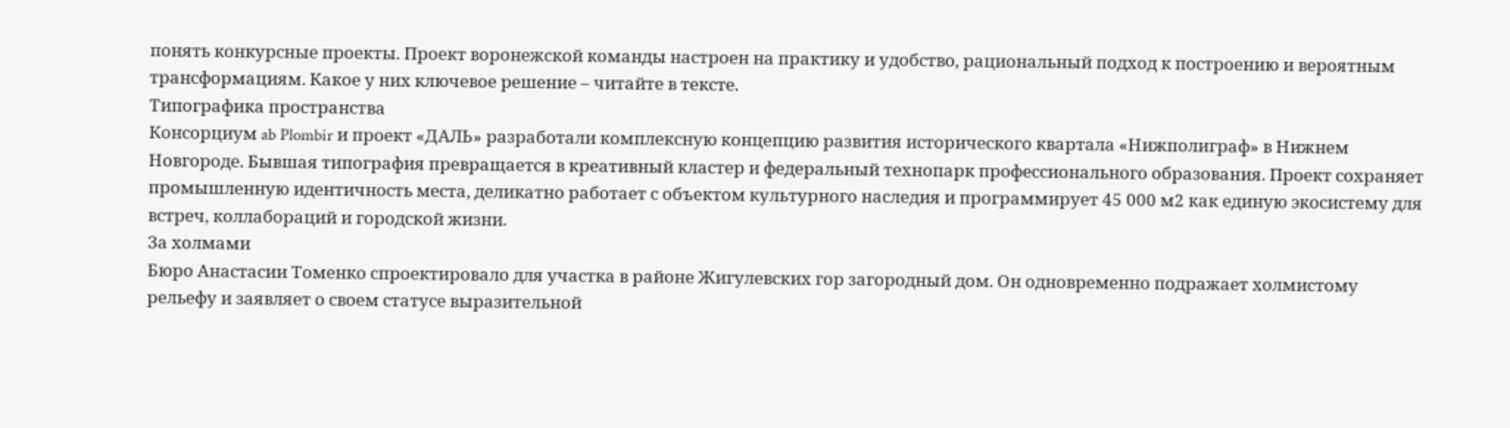понять конкурсные проекты. Проект воронежской команды настроен на практику и удобство, рациональный подход к построению и вероятным трансформациям. Какое у них ключевое решение – читайте в тексте.
Типографика пространства
Консорциум ab Plombir и проект «ДАЛЬ» разработали комплексную концепцию развития исторического квартала «Нижполиграф» в Нижнем Новгороде. Бывшая типография превращается в креативный кластер и федеральный технопарк профессионального образования. Проект сохраняет промышленную идентичность места, деликатно работает с объектом культурного наследия и программирует 45 000 м2 как единую экосистему для встреч, коллабораций и городской жизни.
За холмами
Бюро Анастасии Томенко спроектировало для участка в районе Жигулевских гор загородный дом. Он одновременно подражает холмистому рельефу и заявляет о своем статусе выразительной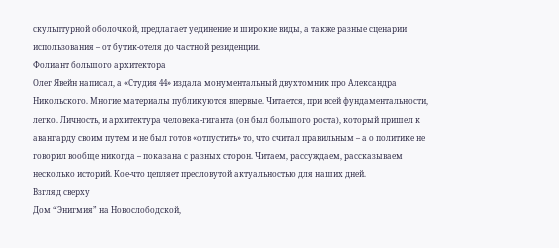скульптурной оболочкой, предлагает уединение и широкие виды, а также разные сценарии использования – от бутик-отеля до частной резиденции.
Фолиант большого архитектора
Олег Явейн написал, а «Студия 44» издала монументальный двухтомник про Александра Никольского. Многие материалы публикуются впервые. Читается, при всей фундаментальности, легко. Личность, и архитектура человека-гиганта (он был большого роста), который пришел к авангарду своим путем и не был готов «отпустить» то, что считал правильным – а о политике не говорил вообще никогда – показана с разных сторон. Читаем, рассуждаем, рассказываем несколько историй. Кое-что цепляет пресловутой актуальностью для наших дней.
Взгляд сверху
Дом “Энигмия” на Новослободской,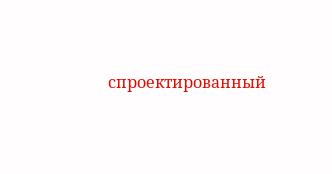спроектированный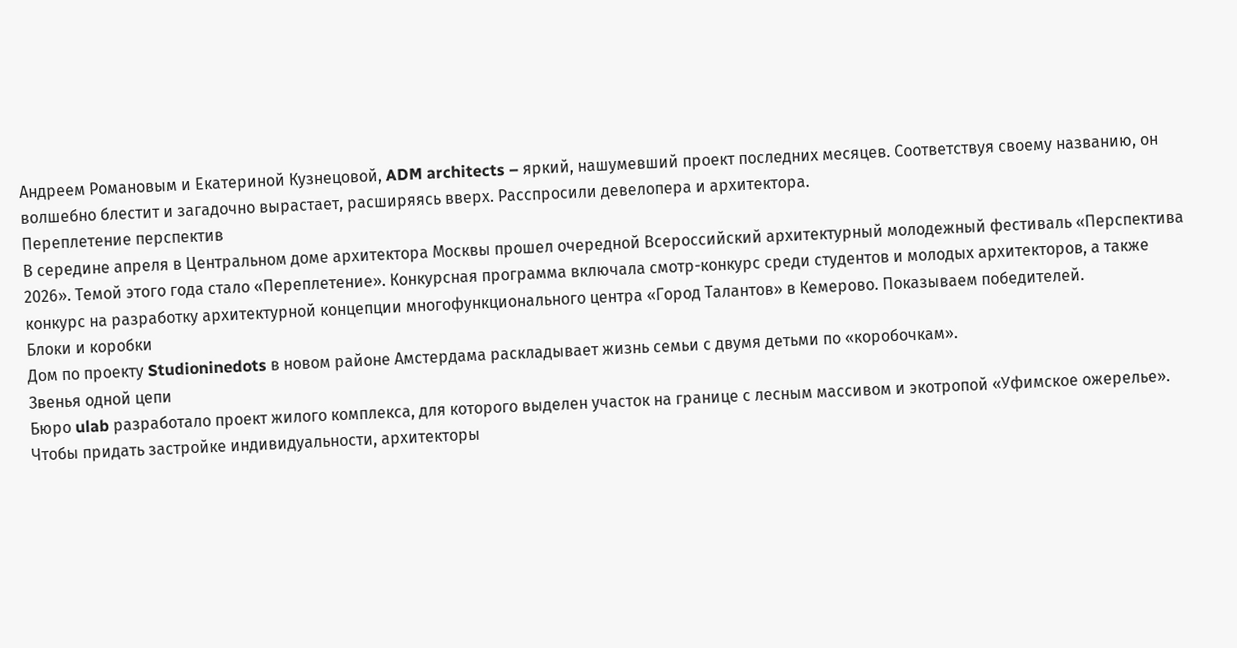Андреем Романовым и Екатериной Кузнецовой, ADM architects – яркий, нашумевший проект последних месяцев. Соответствуя своему названию, он волшебно блестит и загадочно вырастает, расширяясь вверх. Расспросили девелопера и архитектора.
Переплетение перспектив
В середине апреля в Центральном доме архитектора Москвы прошел очередной Всероссийский архитектурный молодежный фестиваль «Перспектива 2026». Темой этого года стало «Переплетение». Конкурсная программа включала смотр-конкурс среди студентов и молодых архитекторов, а также конкурс на разработку архитектурной концепции многофункционального центра «Город Талантов» в Кемерово. Показываем победителей.
Блоки и коробки
Дом по проекту Studioninedots в новом районе Амстердама раскладывает жизнь семьи с двумя детьми по «коробочкам».
Звенья одной цепи
Бюро ulab разработало проект жилого комплекса, для которого выделен участок на границе с лесным массивом и экотропой «Уфимское ожерелье». Чтобы придать застройке индивидуальности, архитекторы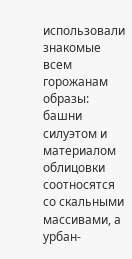использовали знакомые всем горожанам образы: башни силуэтом и материалом облицовки соотносятся со скальными массивами, а урбан-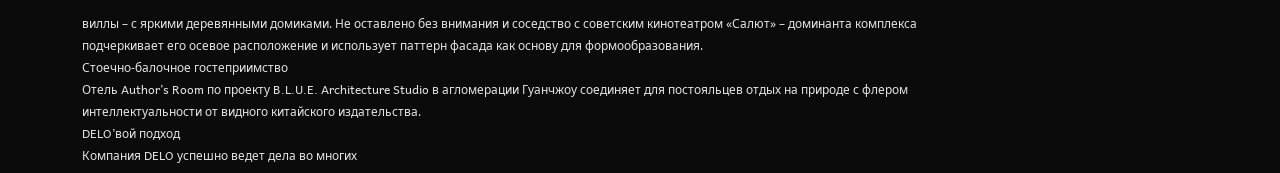виллы – с яркими деревянными домиками. Не оставлено без внимания и соседство с советским кинотеатром «Салют» – доминанта комплекса подчеркивает его осевое расположение и использует паттерн фасада как основу для формообразования.
Стоечно-балочное гостеприимство
Отель Author’s Room по проекту B.L.U.E. Architecture Studio в агломерации Гуанчжоу соединяет для постояльцев отдых на природе с флером интеллектуальности от видного китайского издательства.
DELO’вой подход
Компания DELO успешно ведет дела во многих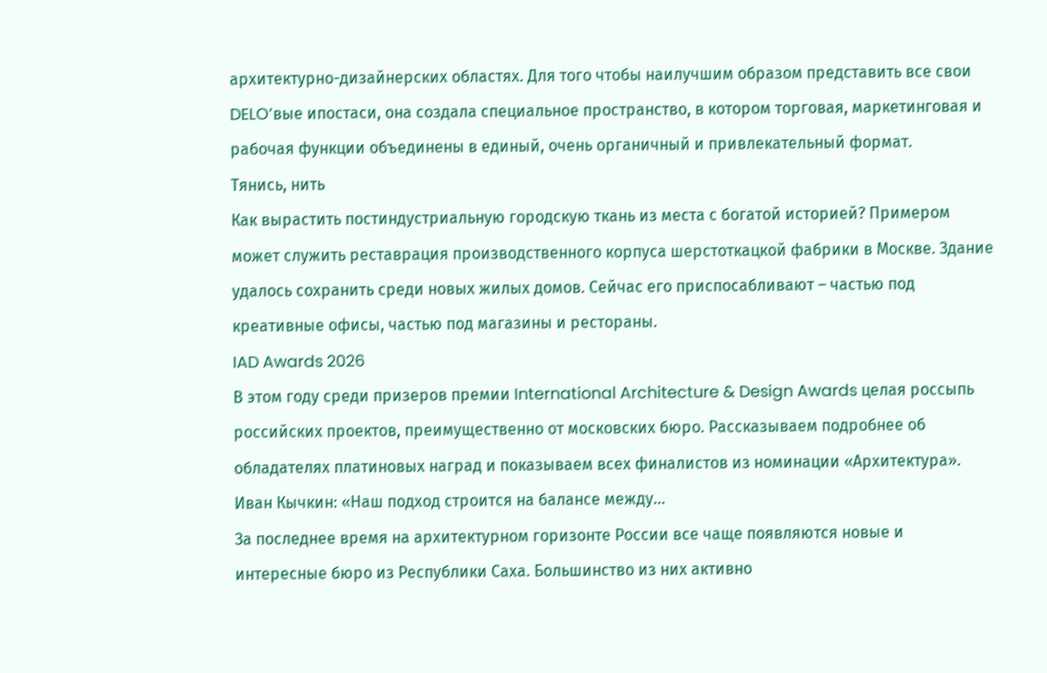архитектурно-дизайнерских областях. Для того чтобы наилучшим образом представить все свои DELO’вые ипостаси, она создала специальное пространство, в котором торговая, маркетинговая и рабочая функции объединены в единый, очень органичный и привлекательный формат.
Тянись, нить
Как вырастить постиндустриальную городскую ткань из места с богатой историей? Примером может служить реставрация производственного корпуса шерстоткацкой фабрики в Москве. Здание удалось сохранить среди новых жилых домов. Сейчас его приспосабливают – частью под креативные офисы, частью под магазины и рестораны.
IAD Awards 2026
В этом году среди призеров премии International Architecture & Design Awards целая россыпь российских проектов, преимущественно от московских бюро. Рассказываем подробнее об обладателях платиновых наград и показываем всех финалистов из номинации «Архитектура».
Иван Кычкин: «Наш подход строится на балансе между...
За последнее время на архитектурном горизонте России все чаще появляются новые и интересные бюро из Республики Саха. Большинство из них активно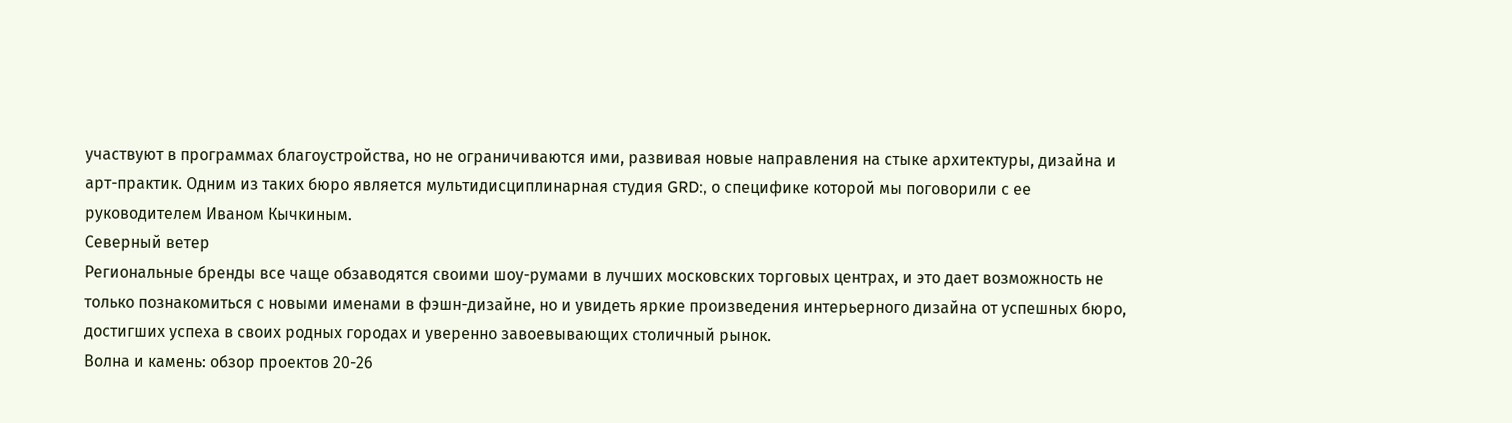участвуют в программах благоустройства, но не ограничиваются ими, развивая новые направления на стыке архитектуры, дизайна и арт-практик. Одним из таких бюро является мультидисциплинарная студия GRD:, о специфике которой мы поговорили с ее руководителем Иваном Кычкиным.
Северный ветер
Региональные бренды все чаще обзаводятся своими шоу-румами в лучших московских торговых центрах, и это дает возможность не только познакомиться с новыми именами в фэшн-дизайне, но и увидеть яркие произведения интерьерного дизайна от успешных бюро, достигших успеха в своих родных городах и уверенно завоевывающих столичный рынок.
Волна и камень: обзор проектов 20-26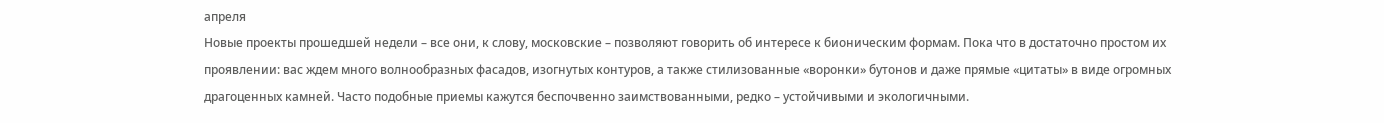апреля
Новые проекты прошедшей недели – все они, к слову, московские – позволяют говорить об интересе к бионическим формам. Пока что в достаточно простом их проявлении: вас ждем много волнообразных фасадов, изогнутых контуров, а также стилизованные «воронки» бутонов и даже прямые «цитаты» в виде огромных драгоценных камней. Часто подобные приемы кажутся беспочвенно заимствованными, редко – устойчивыми и экологичными.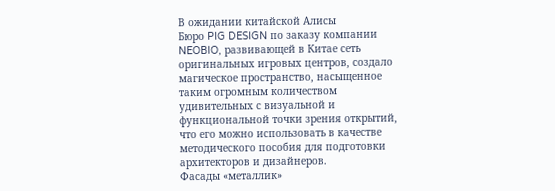В ожидании китайской Алисы
Бюро PIG DESIGN по заказу компании NEOBIO, развивающей в Китае сеть оригинальных игровых центров, создало магическое пространство, насыщенное таким огромным количеством удивительных с визуальной и функциональной точки зрения открытий, что его можно использовать в качестве методического пособия для подготовки архитекторов и дизайнеров.
Фасады «металлик»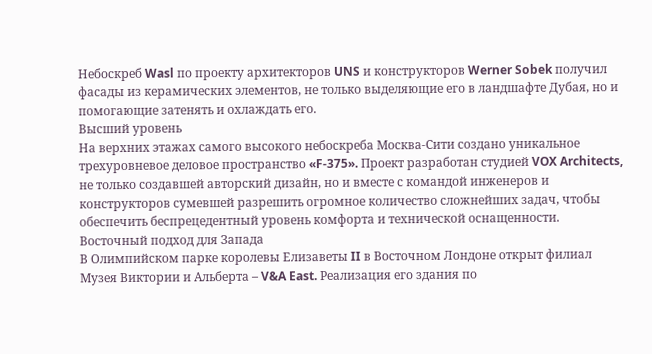Небоскреб Wasl по проекту архитекторов UNS и конструкторов Werner Sobek получил фасады из керамических элементов, не только выделяющие его в ландшафте Дубая, но и помогающие затенять и охлаждать его.
Высший уровень
На верхних этажах самого высокого небоскреба Москва-Сити создано уникальное трехуровневое деловое пространство «F-375». Проект разработан студией VOX Architects, не только создавшей авторский дизайн, но и вместе с командой инженеров и конструкторов сумевшей разрешить огромное количество сложнейших задач, чтобы обеспечить беспрецедентный уровень комфорта и технической оснащенности.
Восточный подход для Запада
В Олимпийском парке королевы Елизаветы II в Восточном Лондоне открыт филиал Музея Виктории и Альберта – V&A East. Реализация его здания по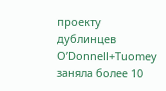проекту дублинцев O’Donnell+Tuomey заняла более 10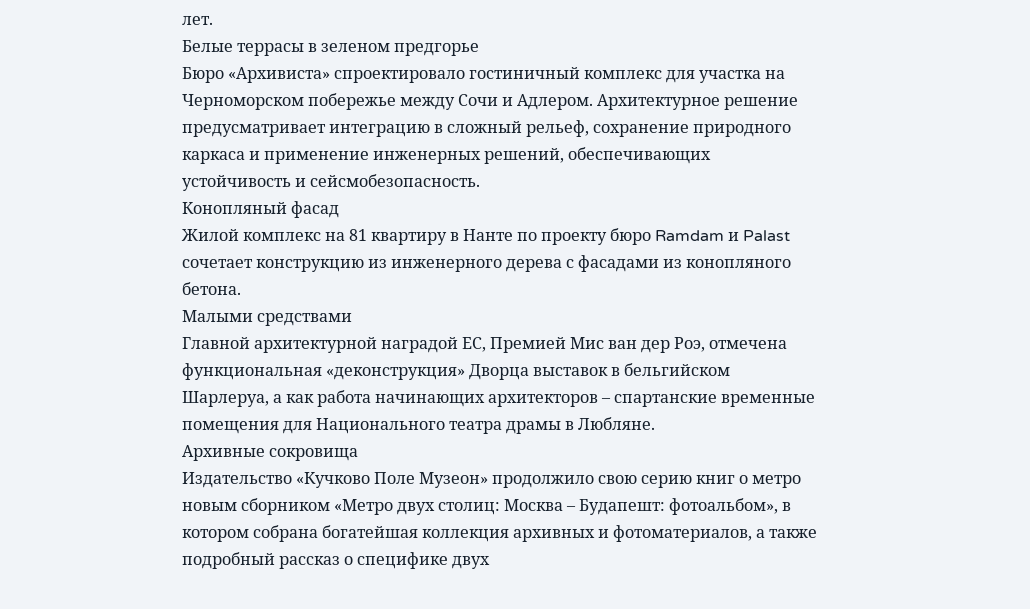лет.
Белые террасы в зеленом предгорье
Бюро «Архивиста» спроектировало гостиничный комплекс для участка на Черноморском побережье между Сочи и Адлером. Архитектурное решение предусматривает интеграцию в сложный рельеф, сохранение природного каркаса и применение инженерных решений, обеспечивающих устойчивость и сейсмобезопасность.
Конопляный фасад
Жилой комплекс на 81 квартиру в Нанте по проекту бюро Ramdam и Palast сочетает конструкцию из инженерного дерева с фасадами из конопляного бетона.
Малыми средствами
Главной архитектурной наградой ЕС, Премией Мис ван дер Роэ, отмечена функциональная «деконструкция» Дворца выставок в бельгийском Шарлеруа, а как работа начинающих архитекторов – спартанские временные помещения для Национального театра драмы в Любляне.
Архивные сокровища
Издательство «Кучково Поле Музеон» продолжило свою серию книг о метро новым сборником «Метро двух столиц: Москва – Будапешт: фотоальбом», в котором собрана богатейшая коллекция архивных и фотоматериалов, а также подробный рассказ о специфике двух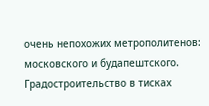очень непохожих метрополитенов: московского и будапештского.
Градостроительство в тисках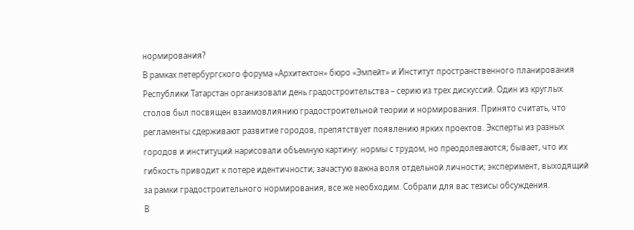нормирования?
В рамках петербургского форума «Архитектон» бюро «Эмпейт» и Институт пространственного планирования Республики Татарстан организовали день градостроительства – серию из трех дискуссий. Один из круглых столов был посвящен взаимовлиянию градостроительной теории и нормирования. Принято считать, что регламенты сдерживают развитие городов, препятствует появлению ярких проектов. Эксперты из разных городов и институций нарисовали объемную картину: нормы с трудом, но преодолеваются; бывает, что их гибкость приводит к потере идентичности; зачастую важна воля отдельной личности; эксперимент, выходящий за рамки градостроительного нормирования, все же необходим. Собрали для вас тезисы обсуждения.
В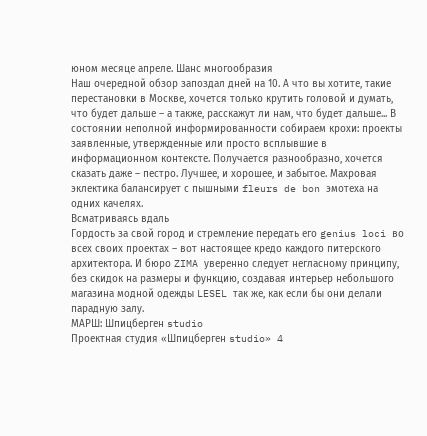юном месяце апреле. Шанс многообразия
Наш очередной обзор запоздал дней на 10. А что вы хотите, такие перестановки в Москве, хочется только крутить головой и думать, что будет дальше – а также, расскажут ли нам, что будет дальше... В состоянии неполной информированности собираем крохи: проекты заявленные, утвержденные или просто всплывшие в информационном контексте. Получается разнообразно, хочется сказать даже – пестро. Лучшее, и хорошее, и забытое. Махровая эклектика балансирует с пышными fleurs de bon эмотеха на одних качелях.
Всматриваясь вдаль
Гордость за свой город и стремление передать его genius loci во всех своих проектах – вот настоящее кредо каждого питерского архитектора. И бюро ZIMA уверенно следует негласному принципу, без скидок на размеры и функцию, создавая интерьер небольшого магазина модной одежды LESEL так же, как если бы они делали парадную залу.
МАРШ: Шпицберген studio
Проектная студия «Шпицберген studio» 4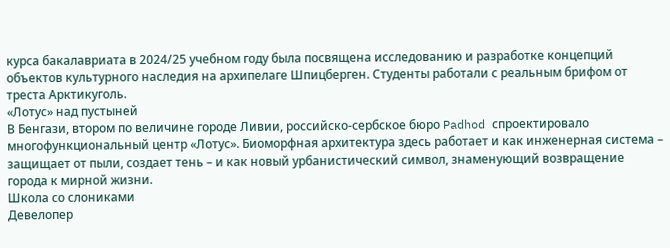курса бакалавриата в 2024/25 учебном году была посвящена исследованию и разработке концепций объектов культурного наследия на архипелаге Шпицберген. Студенты работали с реальным брифом от треста Арктикуголь.
«Лотус» над пустыней
В Бенгази, втором по величине городе Ливии, российско-сербское бюро Padhod спроектировало многофункциональный центр «Лотус». Биоморфная архитектура здесь работает и как инженерная система – защищает от пыли, создает тень – и как новый урбанистический символ, знаменующий возвращение города к мирной жизни.
Школа со слониками
Девелопер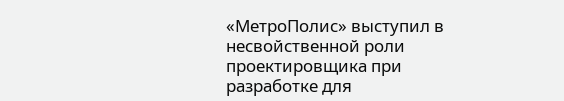«МетроПолис» выступил в несвойственной роли проектировщика при разработке для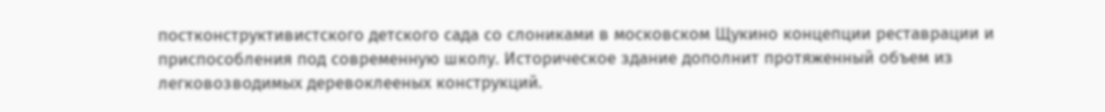постконструктивистского детского сада со слониками в московском Щукино концепции реставрации и приспособления под современную школу. Историческое здание дополнит протяженный объем из легковозводимых деревоклееных конструкций.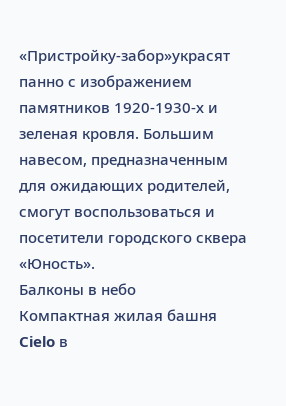«Пристройку-забор»украсят панно с изображением памятников 1920-1930-х и зеленая кровля. Большим навесом, предназначенным для ожидающих родителей, смогут воспользоваться и посетители городского сквера «Юность».
Балконы в небо
Компактная жилая башня Cielo в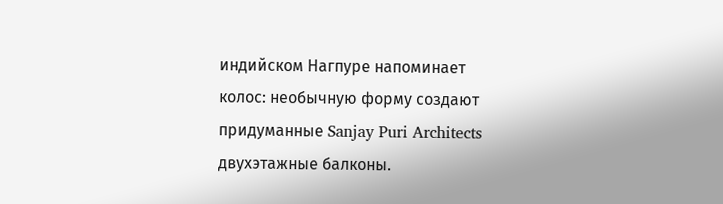индийском Нагпуре напоминает колос: необычную форму создают придуманные Sanjay Puri Architects двухэтажные балконы.